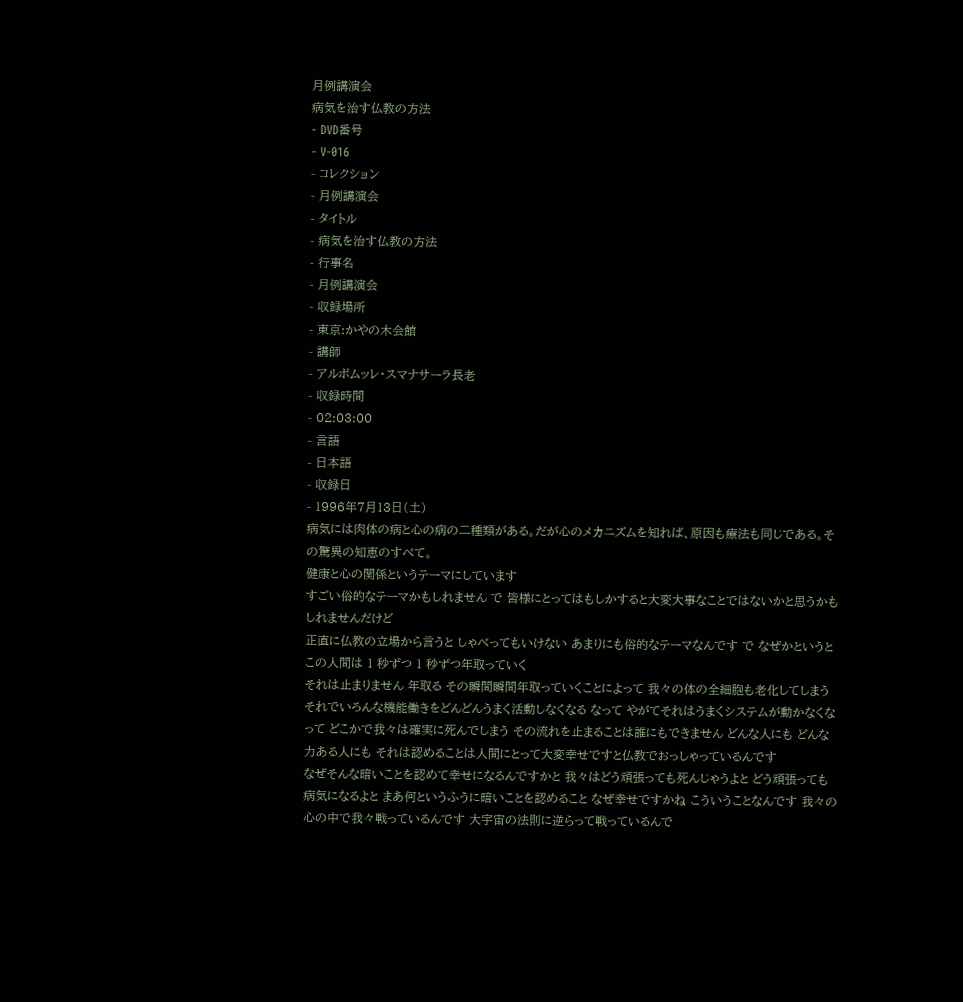月例講演会
病気を治す仏教の方法
- DVD番号
- V-016
- コレクション
- 月例講演会
- タイトル
- 病気を治す仏教の方法
- 行事名
- 月例講演会
- 収録場所
- 東京:かやの木会館
- 講師
- アルボムッレ・スマナサーラ長老
- 収録時間
- 02:03:00
- 言語
- 日本語
- 収録日
- 1996年7月13日(土)
病気には肉体の病と心の病の二種類がある。だが心のメカニズムを知れば、原因も療法も同じである。その驚異の知恵のすべて。
健康と心の関係というテーマにしています
すごい俗的なテーマかもしれません で 皆様にとってはもしかすると大変大事なことではないかと思うかもしれませんだけど
正直に仏教の立場から言うと しゃべってもいけない あまりにも俗的なテーマなんです で なぜかというと この人間は 1 秒ずつ 1 秒ずつ年取っていく
それは止まりません 年取る その瞬間瞬間年取っていくことによって 我々の体の全細胞も老化してしまう それでいろんな機能働きをどんどんうまく活動しなくなる なって やがてそれはうまくシステムが動かなくなって どこかで我々は確実に死んでしまう その流れを止まることは誰にもできません どんな人にも どんな力ある人にも それは認めることは人間にとって大変幸せですと仏教でおっしゃっているんです
なぜそんな暗いことを認めて幸せになるんですかと 我々はどう頑張っても死んじゃうよと どう頑張っても病気になるよと まあ何というふうに暗いことを認めること なぜ幸せですかね こういうことなんです 我々の心の中で我々戦っているんです 大宇宙の法則に逆らって戦っているんで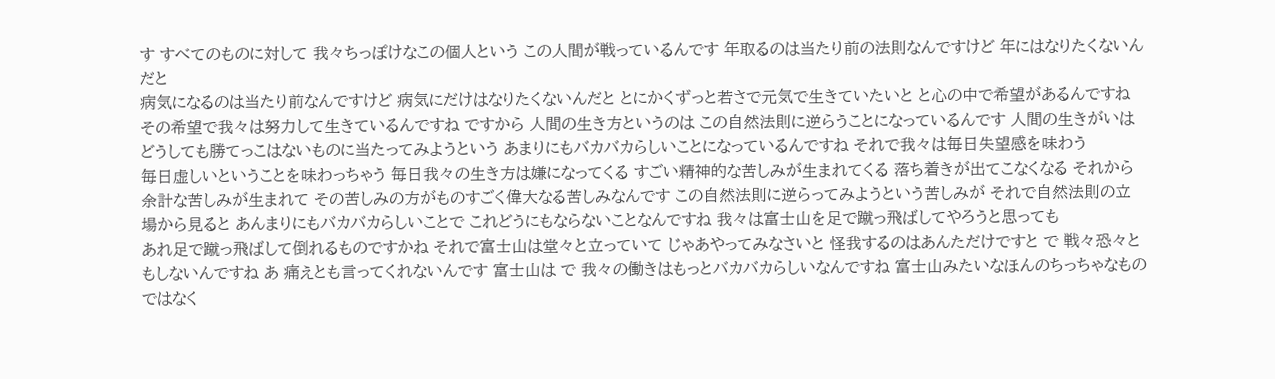す すべてのものに対して 我々ちっぽけなこの個人という この人間が戦っているんです 年取るのは当たり前の法則なんですけど 年にはなりたくないんだと
病気になるのは当たり前なんですけど 病気にだけはなりたくないんだと とにかくずっと若さで元気で生きていたいと と心の中で希望があるんですね その希望で我々は努力して生きているんですね ですから 人間の生き方というのは この自然法則に逆らうことになっているんです 人間の生きがいは どうしても勝てっこはないものに当たってみようという あまりにもバカバカらしいことになっているんですね それで我々は毎日失望感を味わう
毎日虚しいということを味わっちゃう 毎日我々の生き方は嫌になってくる すごい精神的な苦しみが生まれてくる 落ち着きが出てこなくなる それから余計な苦しみが生まれて その苦しみの方がものすごく偉大なる苦しみなんです この自然法則に逆らってみようという苦しみが それで自然法則の立場から見ると あんまりにもバカバカらしいことで これどうにもならないことなんですね 我々は富士山を足で蹴っ飛ばしてやろうと思っても
あれ足で蹴っ飛ばして倒れるものですかね それで富士山は堂々と立っていて じゃあやってみなさいと 怪我するのはあんただけですと で 戦々恐々ともしないんですね あ 痛えとも言ってくれないんです 富士山は で 我々の働きはもっとバカバカらしいなんですね 富士山みたいなほんのちっちゃなものではなく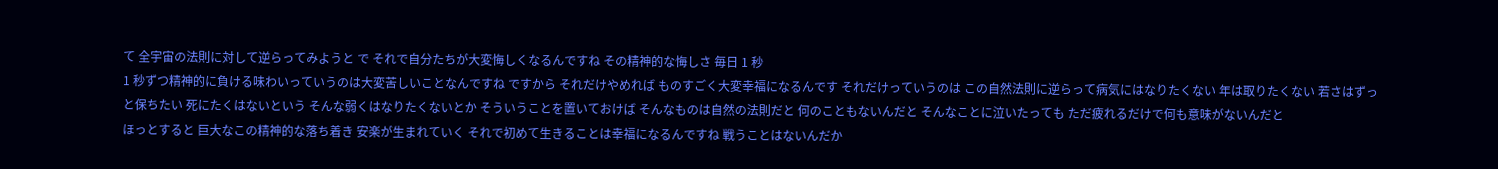て 全宇宙の法則に対して逆らってみようと で それで自分たちが大変悔しくなるんですね その精神的な悔しさ 毎日 1 秒
1 秒ずつ精神的に負ける味わいっていうのは大変苦しいことなんですね ですから それだけやめれば ものすごく大変幸福になるんです それだけっていうのは この自然法則に逆らって病気にはなりたくない 年は取りたくない 若さはずっと保ちたい 死にたくはないという そんな弱くはなりたくないとか そういうことを置いておけば そんなものは自然の法則だと 何のこともないんだと そんなことに泣いたっても ただ疲れるだけで何も意味がないんだと
ほっとすると 巨大なこの精神的な落ち着き 安楽が生まれていく それで初めて生きることは幸福になるんですね 戦うことはないんだか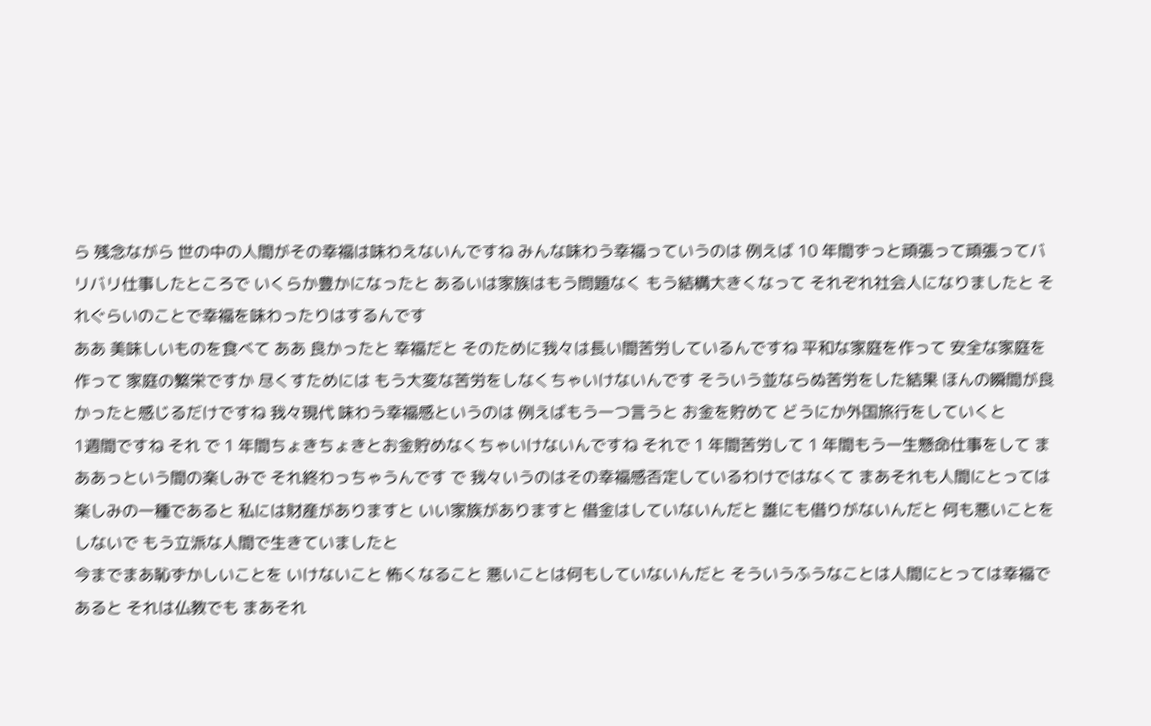ら 残念ながら 世の中の人間がその幸福は味わえないんですね みんな味わう幸福っていうのは 例えば 10 年間ずっと頑張って頑張ってバリバリ仕事したところで いくらか豊かになったと あるいは家族はもう問題なく もう結構大きくなって それぞれ社会人になりましたと それぐらいのことで幸福を味わったりはするんです
ああ 美味しいものを食べて ああ 良かったと 幸福だと そのために我々は長い間苦労しているんですね 平和な家庭を作って 安全な家庭を作って 家庭の繁栄ですか 尽くすためには もう大変な苦労をしなくちゃいけないんです そういう並ならぬ苦労をした結果 ほんの瞬間が良かったと感じるだけですね 我々現代 味わう幸福感というのは 例えばもう一つ言うと お金を貯めて どうにか外国旅行をしていくと
1週間ですね それ で 1 年間ちょきちょきとお金貯めなくちゃいけないんですね それで 1 年間苦労して 1 年間もう一生懸命仕事をして まああっという間の楽しみで それ終わっちゃうんです で 我々いうのはその幸福感否定しているわけではなくて まあそれも人間にとっては楽しみの一種であると 私には財産がありますと いい家族がありますと 借金はしていないんだと 誰にも借りがないんだと 何も悪いことをしないで もう立派な人間で生きていましたと
今までまあ恥ずかしいことを いけないこと 怖くなること 悪いことは何もしていないんだと そういうふうなことは人間にとっては幸福であると それは仏教でも まあそれ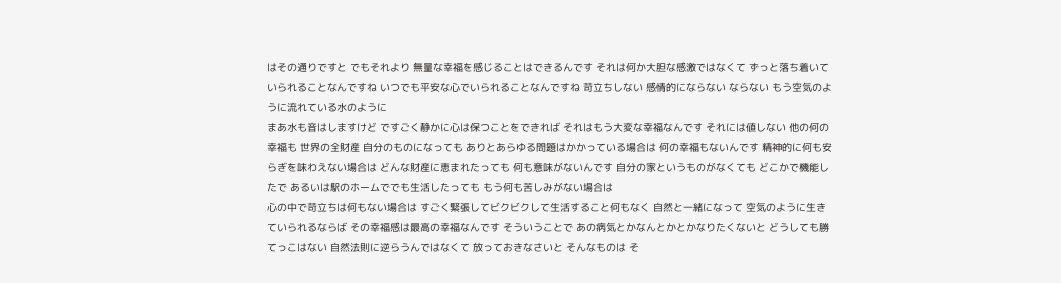はその通りですと でもそれより 無量な幸福を感じることはできるんです それは何か大胆な感激ではなくて ずっと落ち着いていられることなんですね いつでも平安な心でいられることなんですね 苛立ちしない 感情的にならない ならない もう空気のように流れている水のように
まあ水も音はしますけど ですごく静かに心は保つことをできれば それはもう大変な幸福なんです それには値しない 他の何の幸福も 世界の全財産 自分のものになっても ありとあらゆる問題はかかっている場合は 何の幸福もないんです 精神的に何も安らぎを味わえない場合は どんな財産に恵まれたっても 何も意味がないんです 自分の家というものがなくても どこかで機能したで あるいは駅のホームででも生活したっても もう何も苦しみがない場合は
心の中で苛立ちは何もない場合は すごく緊張してビクビクして生活すること何もなく 自然と一緒になって 空気のように生きていられるならば その幸福感は最高の幸福なんです そういうことで あの病気とかなんとかとかなりたくないと どうしても勝てっこはない 自然法則に逆らうんではなくて 放っておきなさいと そんなものは そ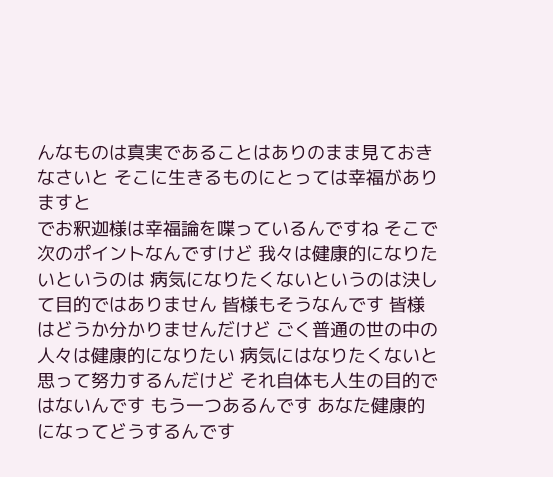んなものは真実であることはありのまま見ておきなさいと そこに生きるものにとっては幸福がありますと
でお釈迦様は幸福論を喋っているんですね そこで次のポイントなんですけど 我々は健康的になりたいというのは 病気になりたくないというのは決して目的ではありません 皆様もそうなんです 皆様はどうか分かりませんだけど ごく普通の世の中の人々は健康的になりたい 病気にはなりたくないと思って努力するんだけど それ自体も人生の目的ではないんです もう一つあるんです あなた健康的になってどうするんです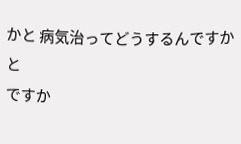かと 病気治ってどうするんですかと
ですか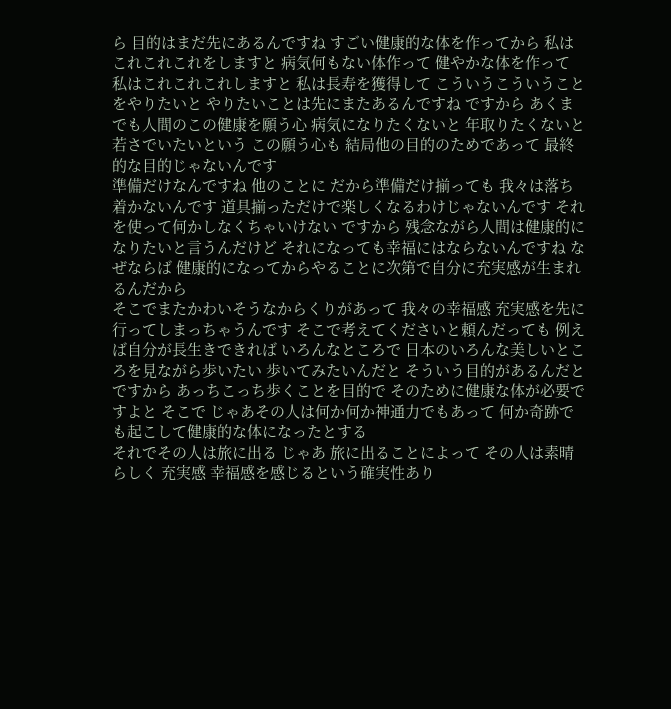ら 目的はまだ先にあるんですね すごい健康的な体を作ってから 私はこれこれこれをしますと 病気何もない体作って 健やかな体を作って 私はこれこれこれしますと 私は長寿を獲得して こういうこういうことをやりたいと やりたいことは先にまたあるんですね ですから あくまでも人間のこの健康を願う心 病気になりたくないと 年取りたくないと若さでいたいという この願う心も 結局他の目的のためであって 最終的な目的じゃないんです
準備だけなんですね 他のことに だから準備だけ揃っても 我々は落ち着かないんです 道具揃っただけで楽しくなるわけじゃないんです それを使って何かしなくちゃいけない ですから 残念ながら人間は健康的になりたいと言うんだけど それになっても幸福にはならないんですね なぜならば 健康的になってからやることに次第で自分に充実感が生まれるんだから
そこでまたかわいそうなからくりがあって 我々の幸福感 充実感を先に行ってしまっちゃうんです そこで考えてくださいと頼んだっても 例えば自分が長生きできれば いろんなところで 日本のいろんな美しいところを見ながら歩いたい 歩いてみたいんだと そういう目的があるんだと ですから あっちこっち歩くことを目的で そのために健康な体が必要ですよと そこで じゃあその人は何か何か神通力でもあって 何か奇跡でも起こして健康的な体になったとする
それでその人は旅に出る じゃあ 旅に出ることによって その人は素晴らしく 充実感 幸福感を感じるという確実性あり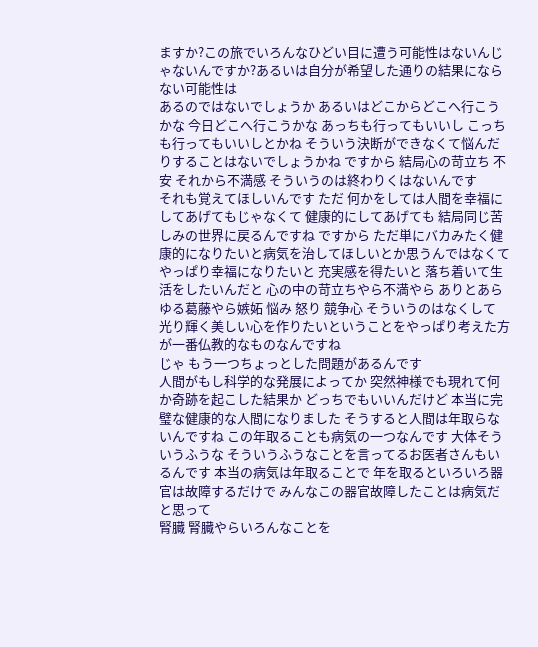ますか?この旅でいろんなひどい目に遭う可能性はないんじゃないんですか?あるいは自分が希望した通りの結果にならない可能性は
あるのではないでしょうか あるいはどこからどこへ行こうかな 今日どこへ行こうかな あっちも行ってもいいし こっちも行ってもいいしとかね そういう決断ができなくて悩んだりすることはないでしょうかね ですから 結局心の苛立ち 不安 それから不満感 そういうのは終わりくはないんです
それも覚えてほしいんです ただ 何かをしては人間を幸福にしてあげてもじゃなくて 健康的にしてあげても 結局同じ苦しみの世界に戻るんですね ですから ただ単にバカみたく健康的になりたいと病気を治してほしいとか思うんではなくて やっぱり幸福になりたいと 充実感を得たいと 落ち着いて生活をしたいんだと 心の中の苛立ちやら不満やら ありとあらゆる葛藤やら嫉妬 悩み 怒り 競争心 そういうのはなくして
光り輝く美しい心を作りたいということをやっぱり考えた方が一番仏教的なものなんですね
じゃ もう一つちょっとした問題があるんです
人間がもし科学的な発展によってか 突然神様でも現れて何か奇跡を起こした結果か どっちでもいいんだけど 本当に完璧な健康的な人間になりました そうすると人間は年取らないんですね この年取ることも病気の一つなんです 大体そういうふうな そういうふうなことを言ってるお医者さんもいるんです 本当の病気は年取ることで 年を取るといろいろ器官は故障するだけで みんなこの器官故障したことは病気だと思って
腎臓 腎臓やらいろんなことを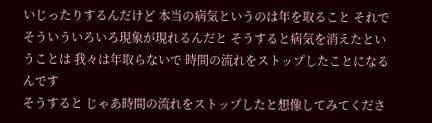いじったりするんだけど 本当の病気というのは年を取ること それでそういういろいろ現象が現れるんだと そうすると病気を消えたということは 我々は年取らないで 時間の流れをストップしたことになるんです
そうすると じゃあ時間の流れをストップしたと想像してみてくださ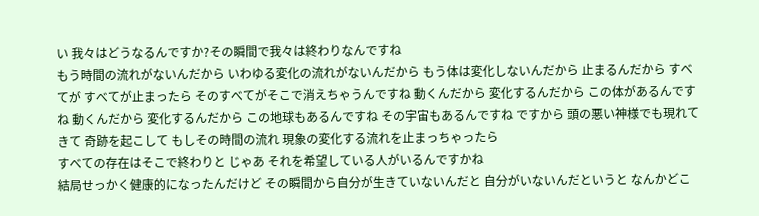い 我々はどうなるんですか?その瞬間で我々は終わりなんですね
もう時間の流れがないんだから いわゆる変化の流れがないんだから もう体は変化しないんだから 止まるんだから すべてが すべてが止まったら そのすべてがそこで消えちゃうんですね 動くんだから 変化するんだから この体があるんですね 動くんだから 変化するんだから この地球もあるんですね その宇宙もあるんですね ですから 頭の悪い神様でも現れてきて 奇跡を起こして もしその時間の流れ 現象の変化する流れを止まっちゃったら
すべての存在はそこで終わりと じゃあ それを希望している人がいるんですかね
結局せっかく健康的になったんだけど その瞬間から自分が生きていないんだと 自分がいないんだというと なんかどこ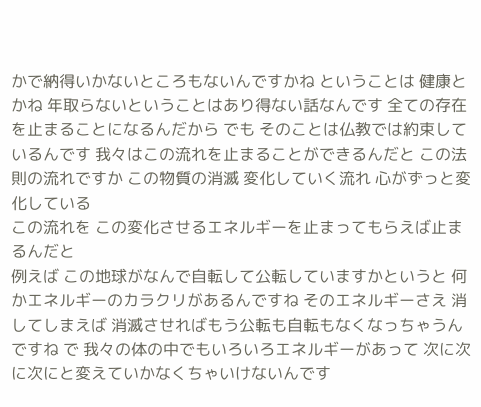かで納得いかないところもないんですかね ということは 健康とかね 年取らないということはあり得ない話なんです 全ての存在を止まることになるんだから でも そのことは仏教では約束しているんです 我々はこの流れを止まることができるんだと この法則の流れですか この物質の消滅 変化していく流れ 心がずっと変化している
この流れを この変化させるエネルギーを止まってもらえば止まるんだと
例えば この地球がなんで自転して公転していますかというと 何かエネルギーのカラクリがあるんですね そのエネルギーさえ 消してしまえば 消滅させればもう公転も自転もなくなっちゃうんですね で 我々の体の中でもいろいろエネルギーがあって 次に次に次にと変えていかなくちゃいけないんです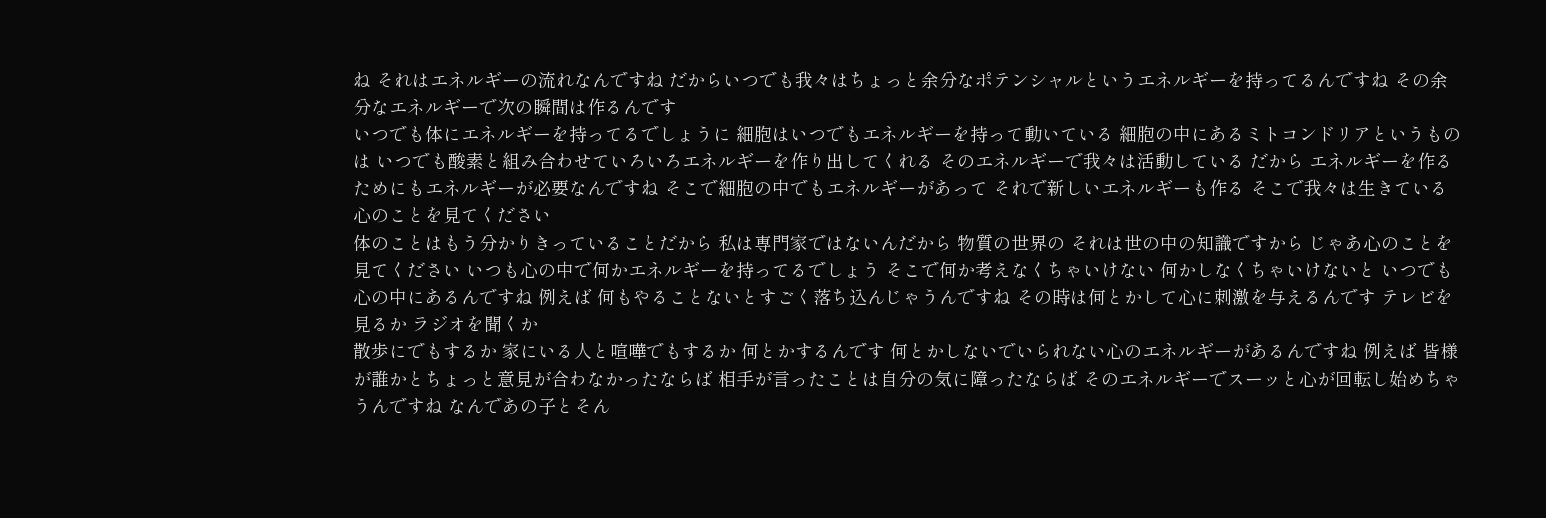ね それはエネルギーの流れなんですね だからいつでも我々はちょっと余分なポテンシャルというエネルギーを持ってるんですね その余分なエネルギーで次の瞬間は作るんです
いつでも体にエネルギーを持ってるでしょうに 細胞はいつでもエネルギーを持って動いている 細胞の中にあるミトコンドリアというものは いつでも酸素と組み合わせていろいろエネルギーを作り出してくれる そのエネルギーで我々は活動している だから エネルギーを作るためにもエネルギーが必要なんですね そこで細胞の中でもエネルギーがあって それで新しいエネルギーも作る そこで我々は生きている 心のことを見てください
体のことはもう分かりきっていることだから 私は専門家ではないんだから 物質の世界の それは世の中の知識ですから じゃあ心のことを見てください いつも心の中で何かエネルギーを持ってるでしょう そこで何か考えなくちゃいけない 何かしなくちゃいけないと いつでも心の中にあるんですね 例えば 何もやることないとすごく落ち込んじゃうんですね その時は何とかして心に刺激を与えるんです テレビを見るか ラジオを聞くか
散歩にでもするか 家にいる人と喧嘩でもするか 何とかするんです 何とかしないでいられない心のエネルギーがあるんですね 例えば 皆様が誰かとちょっと意見が合わなかったならば 相手が言ったことは自分の気に障ったならば そのエネルギーでスーッと心が回転し始めちゃうんですね なんであの子とそん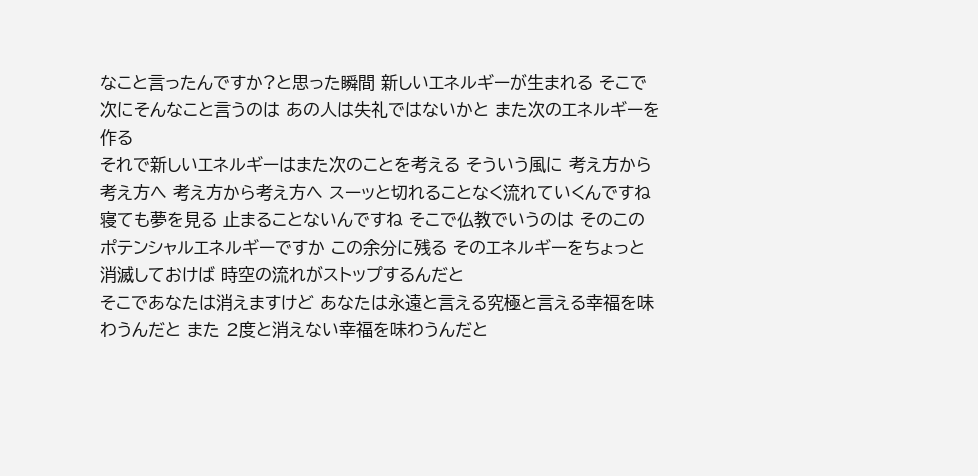なこと言ったんですか?と思った瞬間 新しいエネルギーが生まれる そこで次にそんなこと言うのは あの人は失礼ではないかと また次のエネルギーを作る
それで新しいエネルギーはまた次のことを考える そういう風に 考え方から考え方へ 考え方から考え方へ スーッと切れることなく流れていくんですね 寝ても夢を見る 止まることないんですね そこで仏教でいうのは そのこのポテンシャルエネルギーですか この余分に残る そのエネルギーをちょっと消滅しておけば 時空の流れがストップするんだと
そこであなたは消えますけど あなたは永遠と言える究極と言える幸福を味わうんだと また 2度と消えない幸福を味わうんだと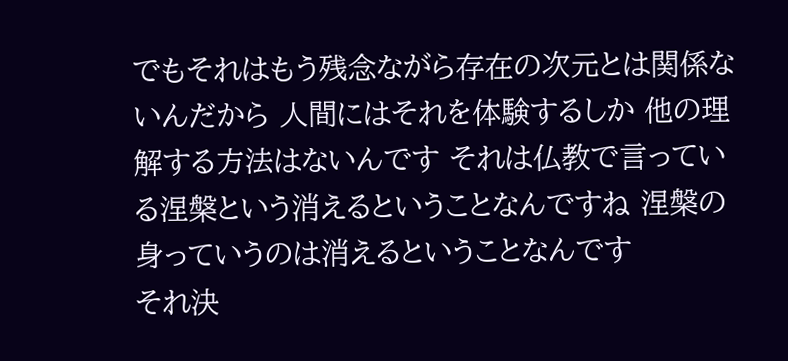でもそれはもう残念ながら存在の次元とは関係ないんだから 人間にはそれを体験するしか 他の理解する方法はないんです それは仏教で言っている涅槃という消えるということなんですね 涅槃の身っていうのは消えるということなんです
それ決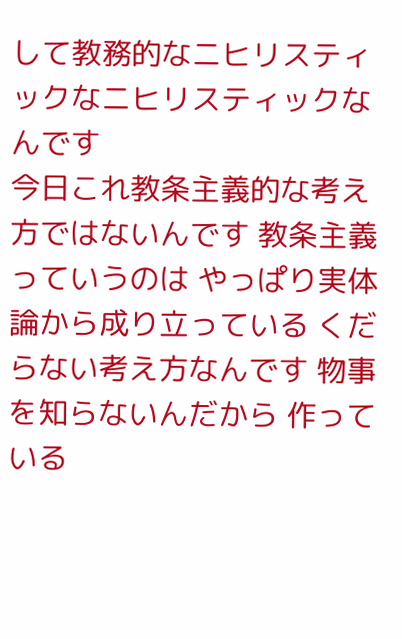して教務的なニヒリスティックなニヒリスティックなんです
今日これ教条主義的な考え方ではないんです 教条主義っていうのは やっぱり実体論から成り立っている くだらない考え方なんです 物事を知らないんだから 作っている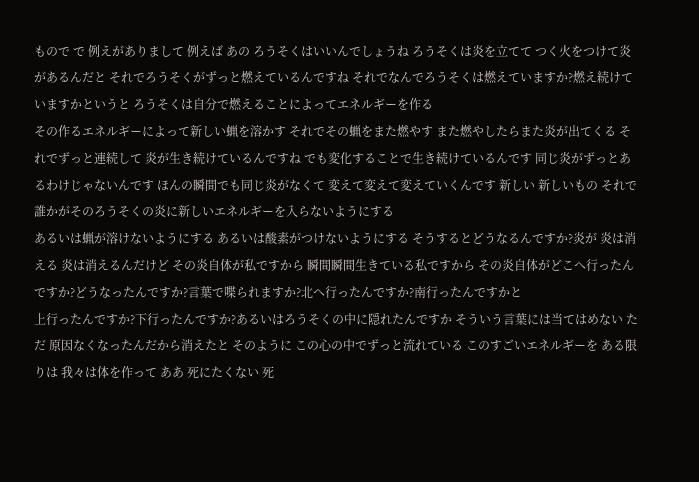もので で 例えがありまして 例えば あの ろうそくはいいんでしょうね ろうそくは炎を立てて つく火をつけて炎があるんだと それでろうそくがずっと燃えているんですね それでなんでろうそくは燃えていますか?燃え続けていますかというと ろうそくは自分で燃えることによってエネルギーを作る
その作るエネルギーによって新しい蝋を溶かす それでその蝋をまた燃やす また燃やしたらまた炎が出てくる それでずっと連続して 炎が生き続けているんですね でも変化することで生き続けているんです 同じ炎がずっとあるわけじゃないんです ほんの瞬間でも同じ炎がなくて 変えて変えて変えていくんです 新しい 新しいもの それで誰かがそのろうそくの炎に新しいエネルギーを入らないようにする
あるいは蝋が溶けないようにする あるいは酸素がつけないようにする そうするとどうなるんですか?炎が 炎は消える 炎は消えるんだけど その炎自体が私ですから 瞬間瞬間生きている私ですから その炎自体がどこへ行ったんですか?どうなったんですか?言葉で喋られますか?北へ行ったんですか?南行ったんですかと
上行ったんですか?下行ったんですか?あるいはろうそくの中に隠れたんですか そういう言葉には当てはめない ただ 原因なくなったんだから消えたと そのように この心の中でずっと流れている このすごいエネルギーを ある限りは 我々は体を作って ああ 死にたくない 死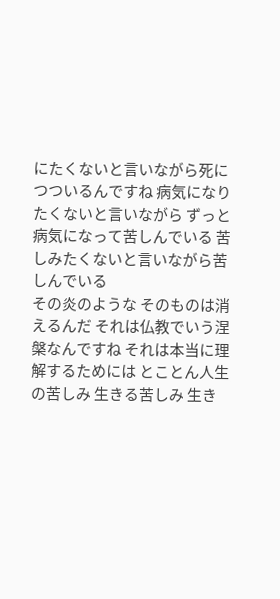にたくないと言いながら死につついるんですね 病気になりたくないと言いながら ずっと病気になって苦しんでいる 苦しみたくないと言いながら苦しんでいる
その炎のような そのものは消えるんだ それは仏教でいう涅槃なんですね それは本当に理解するためには とことん人生の苦しみ 生きる苦しみ 生き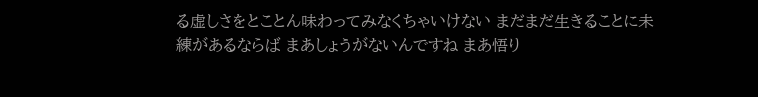る虚しさをとことん味わってみなくちゃいけない まだまだ生きることに未練があるならば まあしょうがないんですね まあ悟り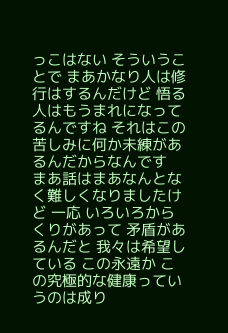っこはない そういうことで まあかなり人は修行はするんだけど 悟る人はもうまれになってるんですね それはこの苦しみに何か未練があるんだからなんです
まあ話はまあなんとなく難しくなりましたけど 一応 いろいろからくりがあって 矛盾があるんだと 我々は希望している この永遠か この究極的な健康っていうのは成り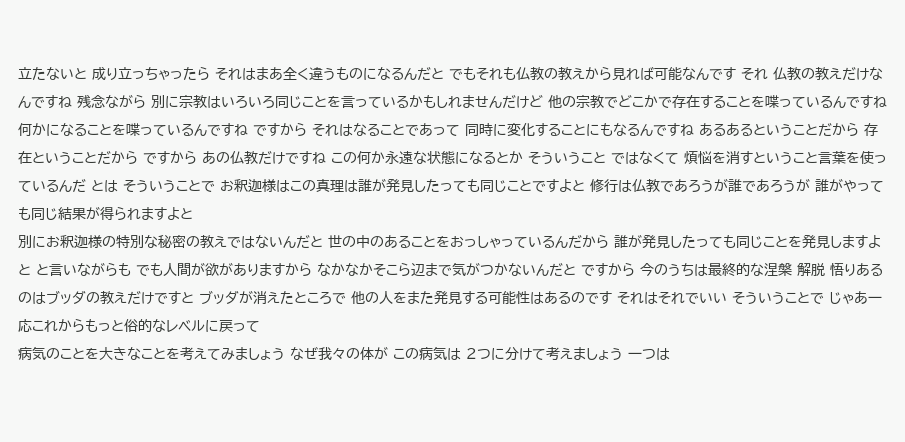立たないと 成り立っちゃったら それはまあ全く違うものになるんだと でもそれも仏教の教えから見れば可能なんです それ 仏教の教えだけなんですね 残念ながら 別に宗教はいろいろ同じことを言っているかもしれませんだけど 他の宗教でどこかで存在することを喋っているんですね
何かになることを喋っているんですね ですから それはなることであって 同時に変化することにもなるんですね あるあるということだから 存在ということだから ですから あの仏教だけですね この何か永遠な状態になるとか そういうこと ではなくて 煩悩を消すということ言葉を使っているんだ とは そういうことで お釈迦様はこの真理は誰が発見したっても同じことですよと 修行は仏教であろうが誰であろうが 誰がやっても同じ結果が得られますよと
別にお釈迦様の特別な秘密の教えではないんだと 世の中のあることをおっしゃっているんだから 誰が発見したっても同じことを発見しますよと と言いながらも でも人間が欲がありますから なかなかそこら辺まで気がつかないんだと ですから 今のうちは最終的な涅槃 解脱 悟りあるのはブッダの教えだけですと ブッダが消えたところで 他の人をまた発見する可能性はあるのです それはそれでいい そういうことで じゃあ一応これからもっと俗的なレベルに戻って
病気のことを大きなことを考えてみましょう なぜ我々の体が この病気は 2つに分けて考えましょう 一つは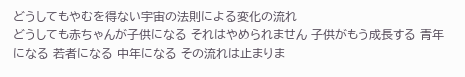どうしてもやむを得ない宇宙の法則による変化の流れ
どうしても赤ちゃんが子供になる それはやめられません 子供がもう成長する 青年になる 若者になる 中年になる その流れは止まりま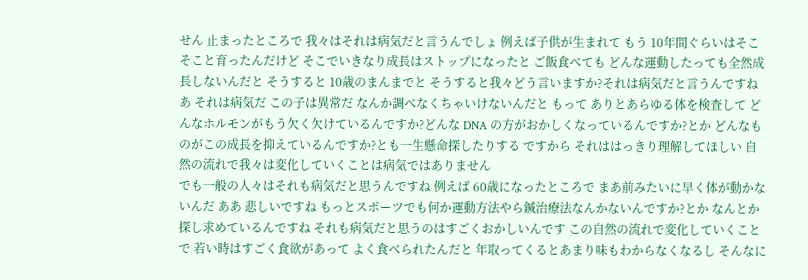せん 止まったところで 我々はそれは病気だと言うんでしょ 例えば子供が生まれて もう 10年間ぐらいはそこそこと育ったんだけど そこでいきなり成長はストップになったと ご飯食べても どんな運動したっても全然成長しないんだと そうすると 10歳のまんまでと そうすると我々どう言いますか?それは病気だと言うんですね
あ それは病気だ この子は異常だ なんか調べなくちゃいけないんだと もって ありとあらゆる体を検査して どんなホルモンがもう欠く欠けているんですか?どんな DNA の方がおかしくなっているんですか?とか どんなものがこの成長を抑えているんですか?とも一生懸命探したりする ですから それははっきり理解してほしい 自然の流れで我々は変化していくことは病気ではありません
でも一般の人々はそれも病気だと思うんですね 例えば 60歳になったところで まあ前みたいに早く体が動かないんだ ああ 悲しいですね もっとスポーツでも何か運動方法やら鍼治療法なんかないんですか?とか なんとか探し求めているんですね それも病気だと思うのはすごくおかしいんです この自然の流れで変化していくこと で 若い時はすごく食欲があって よく食べられたんだと 年取ってくるとあまり味もわからなくなるし そんなに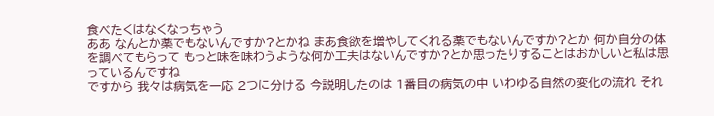食べたくはなくなっちゃう
ああ なんとか薬でもないんですか?とかね まあ食欲を増やしてくれる薬でもないんですか?とか 何か自分の体を調べてもらって もっと味を味わうような何か工夫はないんですか?とか思ったりすることはおかしいと私は思っているんですね
ですから 我々は病気を一応 2つに分ける 今説明したのは 1番目の病気の中 いわゆる自然の変化の流れ それ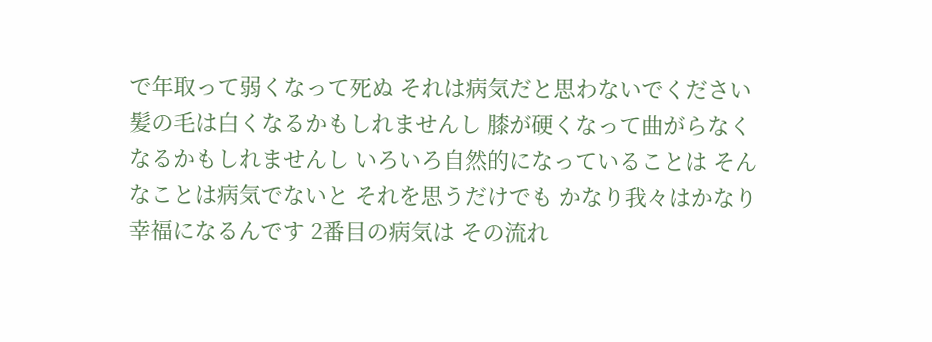で年取って弱くなって死ぬ それは病気だと思わないでください 髪の毛は白くなるかもしれませんし 膝が硬くなって曲がらなくなるかもしれませんし いろいろ自然的になっていることは そんなことは病気でないと それを思うだけでも かなり我々はかなり幸福になるんです 2番目の病気は その流れ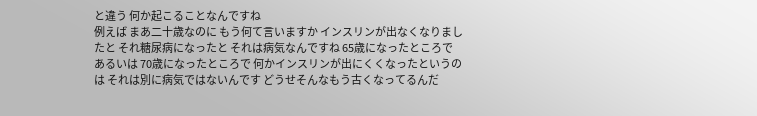と違う 何か起こることなんですね
例えば まあ二十歳なのに もう何て言いますか インスリンが出なくなりましたと それ糖尿病になったと それは病気なんですね 65歳になったところで あるいは 70歳になったところで 何かインスリンが出にくくなったというのは それは別に病気ではないんです どうせそんなもう古くなってるんだ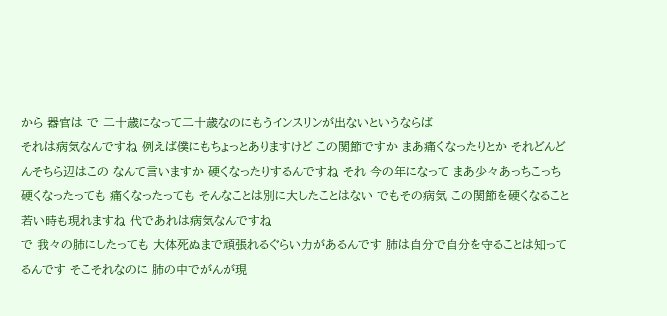から 器官は で 二十歳になって二十歳なのにもうインスリンが出ないというならば
それは病気なんですね 例えば僕にもちょっとありますけど この関節ですか まあ痛くなったりとか それどんどんそちら辺はこの なんて言いますか 硬くなったりするんですね それ 今の年になって まあ少々あっちこっち硬くなったっても 痛くなったっても そんなことは別に大したことはない でもその病気 この関節を硬くなること 若い時も現れますね 代であれは病気なんですね
で 我々の肺にしたっても 大体死ぬまで頑張れるぐらい力があるんです 肺は自分で自分を守ることは知ってるんです そこそれなのに 肺の中でがんが現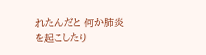れたんだと 何か肺炎を起こしたり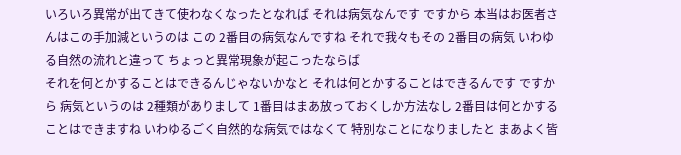いろいろ異常が出てきて使わなくなったとなれば それは病気なんです ですから 本当はお医者さんはこの手加減というのは この 2番目の病気なんですね それで我々もその 2番目の病気 いわゆる自然の流れと違って ちょっと異常現象が起こったならば
それを何とかすることはできるんじゃないかなと それは何とかすることはできるんです ですから 病気というのは 2種類がありまして 1番目はまあ放っておくしか方法なし 2番目は何とかすることはできますね いわゆるごく自然的な病気ではなくて 特別なことになりましたと まあよく皆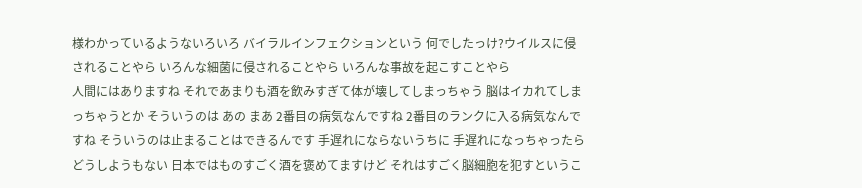様わかっているようないろいろ バイラルインフェクションという 何でしたっけ?ウイルスに侵されることやら いろんな細菌に侵されることやら いろんな事故を起こすことやら
人間にはありますね それであまりも酒を飲みすぎて体が壊してしまっちゃう 脳はイカれてしまっちゃうとか そういうのは あの まあ 2番目の病気なんですね 2番目のランクに入る病気なんですね そういうのは止まることはできるんです 手遅れにならないうちに 手遅れになっちゃったらどうしようもない 日本ではものすごく酒を褒めてますけど それはすごく脳細胞を犯すというこ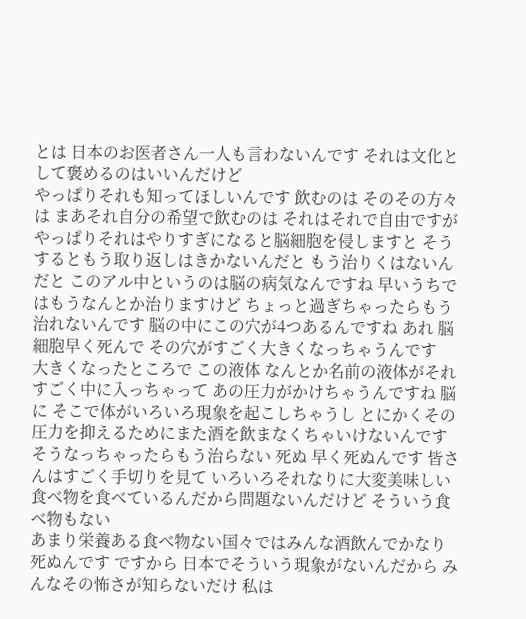とは 日本のお医者さん一人も言わないんです それは文化として褒めるのはいいんだけど
やっぱりそれも知ってほしいんです 飲むのは そのその方々は まあそれ自分の希望で飲むのは それはそれで自由ですが やっぱりそれはやりすぎになると脳細胞を侵しますと そうするともう取り返しはきかないんだと もう治りくはないんだと このアル中というのは脳の病気なんですね 早いうちではもうなんとか治りますけど ちょっと過ぎちゃったらもう治れないんです 脳の中にこの穴が4つあるんですね あれ 脳細胞早く死んで その穴がすごく大きくなっちゃうんです
大きくなったところで この液体 なんとか名前の液体がそれすごく中に入っちゃって あの圧力がかけちゃうんですね 脳に そこで体がいろいろ現象を起こしちゃうし とにかくその圧力を抑えるためにまた酒を飲まなくちゃいけないんです そうなっちゃったらもう治らない 死ぬ 早く死ぬんです 皆さんはすごく手切りを見て いろいろそれなりに大変美味しい食べ物を食べているんだから問題ないんだけど そういう食べ物もない
あまり栄養ある食べ物ない国々ではみんな酒飲んでかなり死ぬんです ですから 日本でそういう現象がないんだから みんなその怖さが知らないだけ 私は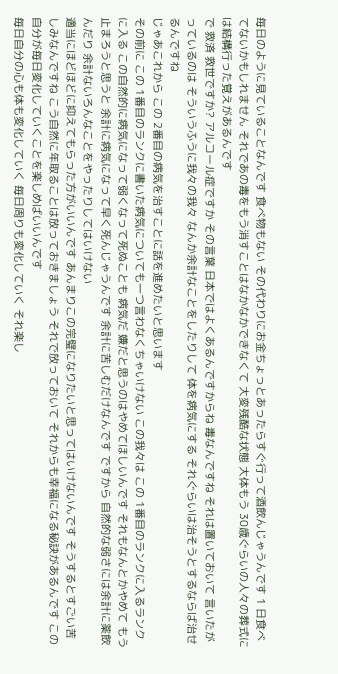毎日のように見ていることなんです 食べ物もない その代わりにお金ちょっとあったらすぐ行って酒飲んじゃうんです 1 日食べてないかもしれません それであの毒をもう消すことはなかなかできなくて 大変残酷な状態 大体もう 30歳ぐらいの人々の葬式には結構行った覚えがあるんです
で 救済 救世ですか? アルコール症ですか その言葉 日本ではよくあるんですからね 毒なんですね それは置いておいて 言いたがっているのは そういうふうに我々の我々 なんか余計なことをしたりして 体を病気にする それぐらいは治そうとするならば治せるんですね
じゃあこれから この 2番目の病気を治すことに話を進めたいと思います
その前に この 1番目のランクに書いた病気についても一つ言わなくちゃいけない この我々は この 1番目のランクに入るランクに入る この自然的に病気になって弱くなって死ぬことも 病気だ 嫌だと思うのはやめてほしいんです それもなんとかやめて もう止まろうと思うと 余計に病気になって早く死んじゃうんです 余計に苦しむだけなんです ですから 自然的な弱さには余計に薬飲んだり 余計ないろんなことをやったりしてはいけない
適当にほどほどに抑えてもらった方がいいんです あんまりこの完璧になりたいと思ってはいけないんです そうするとすごい苦しみなんですね こう自然に年取ることは放っておきましょう それで放っておいて それからも幸福になる秘訣があるんです この自分が毎日変化していくことを楽しめばいいんです
毎日自分の心も体も変化していく 毎日周りも変化していく それ楽し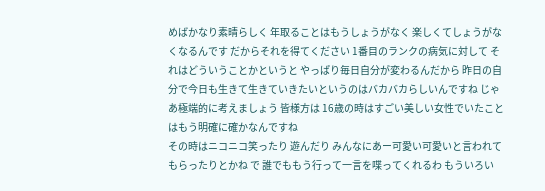めばかなり素晴らしく 年取ることはもうしょうがなく 楽しくてしょうがなくなるんです だからそれを得てください 1番目のランクの病気に対して それはどういうことかというと やっぱり毎日自分が変わるんだから 昨日の自分で今日も生きて生きていきたいというのはバカバカらしいんですね じゃあ極端的に考えましょう 皆様方は 16歳の時はすごい美しい女性でいたことはもう明確に確かなんですね
その時はニコニコ笑ったり 遊んだり みんなにあー可愛い可愛いと言われてもらったりとかね で 誰でももう行って一言を喋ってくれるわ もういろい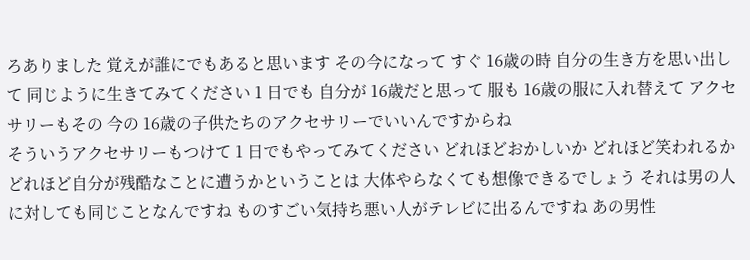ろありました 覚えが誰にでもあると思います その今になって すぐ 16歳の時 自分の生き方を思い出して 同じように生きてみてください 1 日でも 自分が 16歳だと思って 服も 16歳の服に入れ替えて アクセサリーもその 今の 16歳の子供たちのアクセサリーでいいんですからね
そういうアクセサリーもつけて 1 日でもやってみてください どれほどおかしいか どれほど笑われるか どれほど自分が残酷なことに遭うかということは 大体やらなくても想像できるでしょう それは男の人に対しても同じことなんですね ものすごい気持ち悪い人がテレビに出るんですね あの男性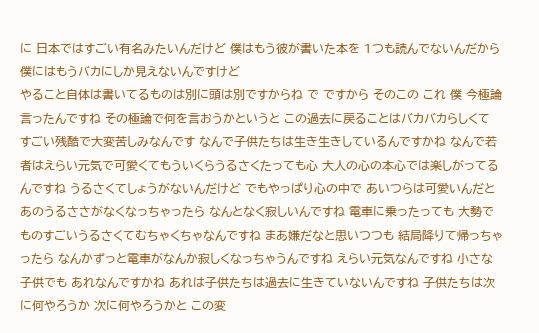に 日本ではすごい有名みたいんだけど 僕はもう彼が書いた本を 1つも読んでないんだから 僕にはもうバカにしか見えないんですけど
やること自体は書いてるものは別に頭は別ですからね で ですから そのこの これ 僕 今極論言ったんですね その極論で何を言おうかというと この過去に戻ることはバカバカらしくて すごい残酷で大変苦しみなんです なんで子供たちは生き生きしているんですかね なんで若者はえらい元気で可愛くてもういくらうるさくたっても心 大人の心の本心では楽しがってるんですね うるさくてしょうがないんだけど でもやっぱり心の中で あいつらは可愛いんだと
あのうるささがなくなっちゃったら なんとなく寂しいんですね 電車に乗ったっても 大勢でものすごいうるさくてむちゃくちゃなんですね まあ嫌だなと思いつつも 結局降りて帰っちゃったら なんかずっと電車がなんか寂しくなっちゃうんですね えらい元気なんですね 小さな子供でも あれなんですかね あれは子供たちは過去に生きていないんですね 子供たちは次に何やろうか 次に何やろうかと この変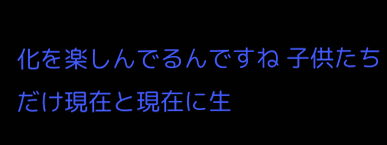化を楽しんでるんですね 子供たちだけ現在と現在に生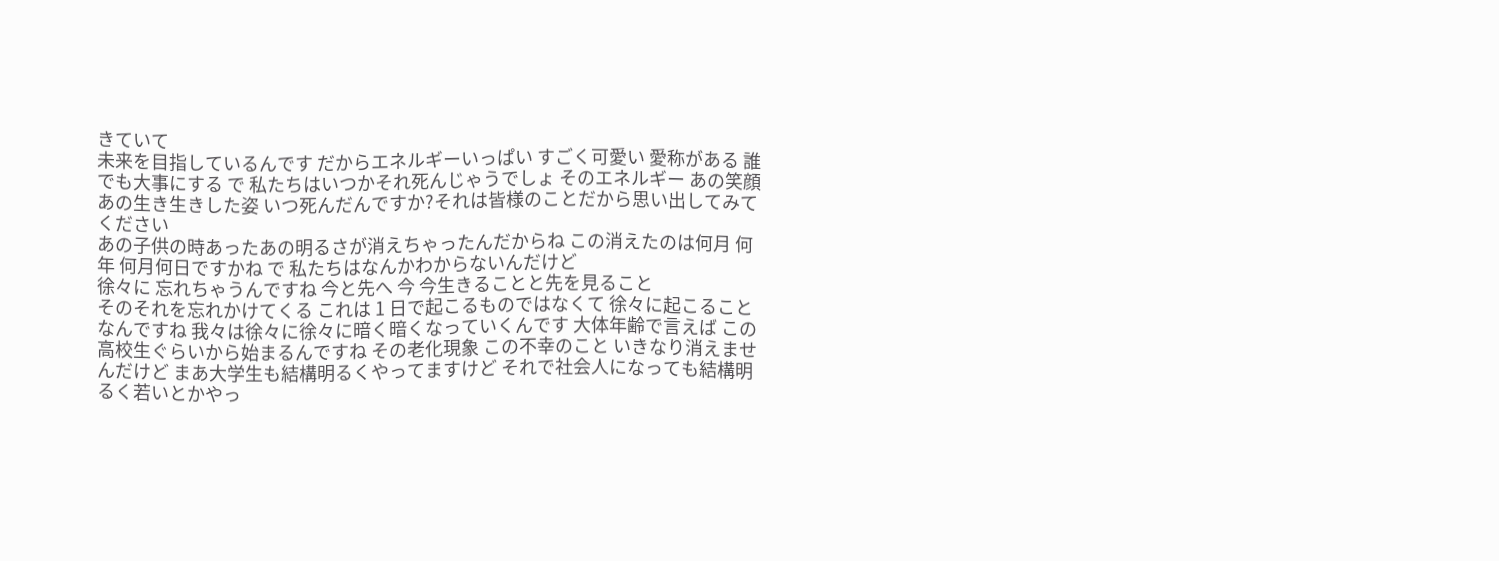きていて
未来を目指しているんです だからエネルギーいっぱい すごく可愛い 愛称がある 誰でも大事にする で 私たちはいつかそれ死んじゃうでしょ そのエネルギー あの笑顔 あの生き生きした姿 いつ死んだんですか?それは皆様のことだから思い出してみてください
あの子供の時あったあの明るさが消えちゃったんだからね この消えたのは何月 何年 何月何日ですかね で 私たちはなんかわからないんだけど
徐々に 忘れちゃうんですね 今と先へ 今 今生きることと先を見ること
そのそれを忘れかけてくる これは 1 日で起こるものではなくて 徐々に起こることなんですね 我々は徐々に徐々に暗く暗くなっていくんです 大体年齢で言えば この高校生ぐらいから始まるんですね その老化現象 この不幸のこと いきなり消えませんだけど まあ大学生も結構明るくやってますけど それで社会人になっても結構明るく若いとかやっ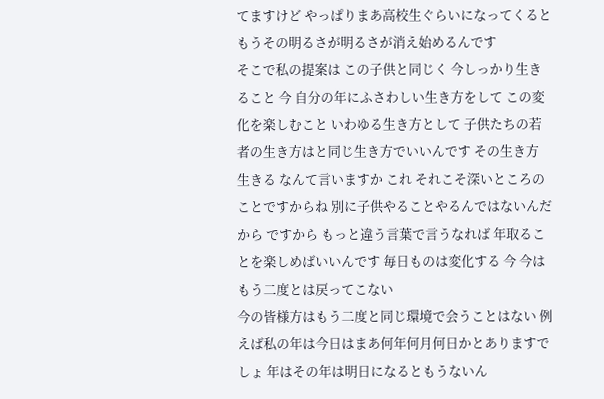てますけど やっぱりまあ高校生ぐらいになってくると もうその明るさが明るさが消え始めるんです
そこで私の提案は この子供と同じく 今しっかり生きること 今 自分の年にふさわしい生き方をして この変化を楽しむこと いわゆる生き方として 子供たちの若者の生き方はと同じ生き方でいいんです その生き方 生きる なんて言いますか これ それこそ深いところのことですからね 別に子供やることやるんではないんだから ですから もっと違う言葉で言うなれば 年取ることを楽しめばいいんです 毎日ものは変化する 今 今はもう二度とは戻ってこない
今の皆様方はもう二度と同じ環境で会うことはない 例えば私の年は今日はまあ何年何月何日かとありますでしょ 年はその年は明日になるともうないん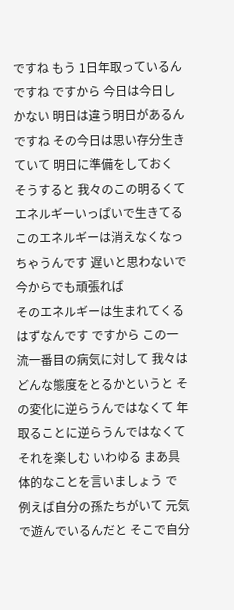ですね もう 1日年取っているんですね ですから 今日は今日しかない 明日は違う明日があるんですね その今日は思い存分生きていて 明日に準備をしておく そうすると 我々のこの明るくてエネルギーいっぱいで生きてる このエネルギーは消えなくなっちゃうんです 遅いと思わないで 今からでも頑張れば
そのエネルギーは生まれてくるはずなんです ですから この一流一番目の病気に対して 我々はどんな態度をとるかというと その変化に逆らうんではなくて 年取ることに逆らうんではなくて それを楽しむ いわゆる まあ具体的なことを言いましょう で 例えば自分の孫たちがいて 元気で遊んでいるんだと そこで自分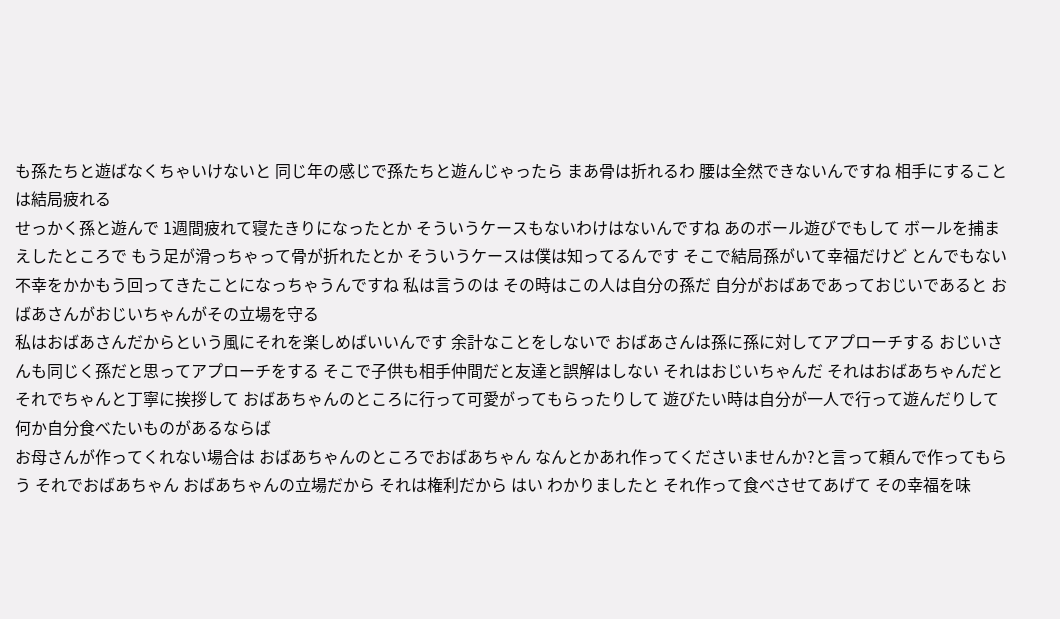も孫たちと遊ばなくちゃいけないと 同じ年の感じで孫たちと遊んじゃったら まあ骨は折れるわ 腰は全然できないんですね 相手にすることは結局疲れる
せっかく孫と遊んで 1週間疲れて寝たきりになったとか そういうケースもないわけはないんですね あのボール遊びでもして ボールを捕まえしたところで もう足が滑っちゃって骨が折れたとか そういうケースは僕は知ってるんです そこで結局孫がいて幸福だけど とんでもない不幸をかかもう回ってきたことになっちゃうんですね 私は言うのは その時はこの人は自分の孫だ 自分がおばあであっておじいであると おばあさんがおじいちゃんがその立場を守る
私はおばあさんだからという風にそれを楽しめばいいんです 余計なことをしないで おばあさんは孫に孫に対してアプローチする おじいさんも同じく孫だと思ってアプローチをする そこで子供も相手仲間だと友達と誤解はしない それはおじいちゃんだ それはおばあちゃんだと それでちゃんと丁寧に挨拶して おばあちゃんのところに行って可愛がってもらったりして 遊びたい時は自分が一人で行って遊んだりして 何か自分食べたいものがあるならば
お母さんが作ってくれない場合は おばあちゃんのところでおばあちゃん なんとかあれ作ってくださいませんか?と言って頼んで作ってもらう それでおばあちゃん おばあちゃんの立場だから それは権利だから はい わかりましたと それ作って食べさせてあげて その幸福を味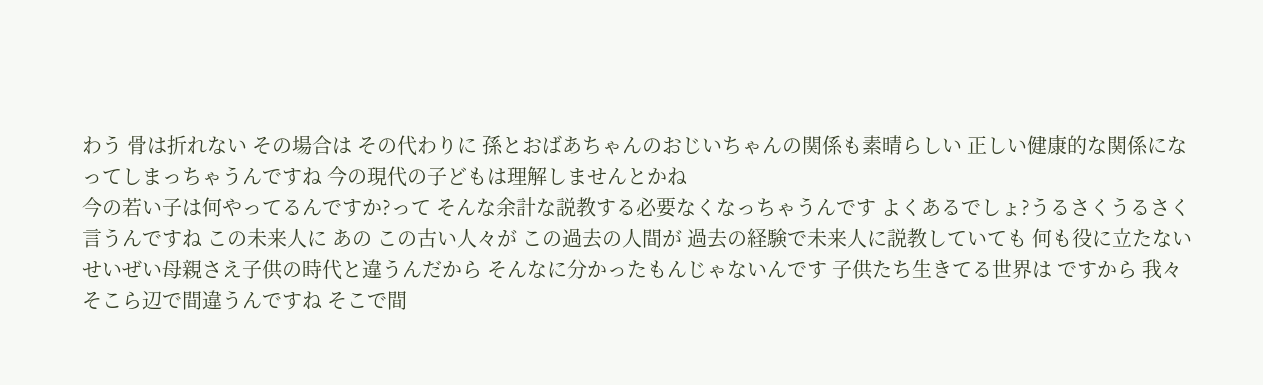わう 骨は折れない その場合は その代わりに 孫とおばあちゃんのおじいちゃんの関係も素晴らしい 正しい健康的な関係になってしまっちゃうんですね 今の現代の子どもは理解しませんとかね
今の若い子は何やってるんですか?って そんな余計な説教する必要なくなっちゃうんです よくあるでしょ?うるさくうるさく言うんですね この未来人に あの この古い人々が この過去の人間が 過去の経験で未来人に説教していても 何も役に立たない せいぜい母親さえ子供の時代と違うんだから そんなに分かったもんじゃないんです 子供たち生きてる世界は ですから 我々そこら辺で間違うんですね そこで間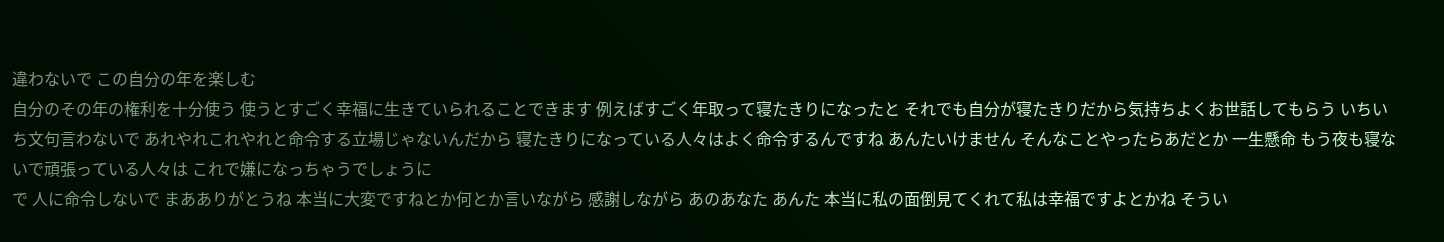違わないで この自分の年を楽しむ
自分のその年の権利を十分使う 使うとすごく幸福に生きていられることできます 例えばすごく年取って寝たきりになったと それでも自分が寝たきりだから気持ちよくお世話してもらう いちいち文句言わないで あれやれこれやれと命令する立場じゃないんだから 寝たきりになっている人々はよく命令するんですね あんたいけません そんなことやったらあだとか 一生懸命 もう夜も寝ないで頑張っている人々は これで嫌になっちゃうでしょうに
で 人に命令しないで まあありがとうね 本当に大変ですねとか何とか言いながら 感謝しながら あのあなた あんた 本当に私の面倒見てくれて私は幸福ですよとかね そうい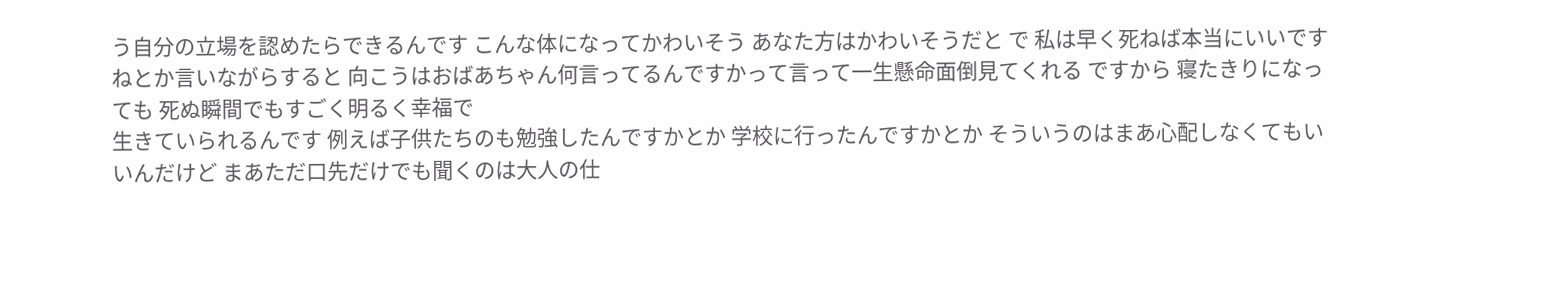う自分の立場を認めたらできるんです こんな体になってかわいそう あなた方はかわいそうだと で 私は早く死ねば本当にいいですねとか言いながらすると 向こうはおばあちゃん何言ってるんですかって言って一生懸命面倒見てくれる ですから 寝たきりになっても 死ぬ瞬間でもすごく明るく幸福で
生きていられるんです 例えば子供たちのも勉強したんですかとか 学校に行ったんですかとか そういうのはまあ心配しなくてもいいんだけど まあただ口先だけでも聞くのは大人の仕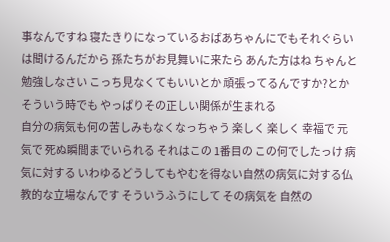事なんですね 寝たきりになっているおばあちゃんにでもそれぐらいは聞けるんだから 孫たちがお見舞いに来たら あんた方はね ちゃんと勉強しなさい こっち見なくてもいいとか 頑張ってるんですか?とか そういう時でも やっぱりその正しい関係が生まれる
自分の病気も何の苦しみもなくなっちゃう 楽しく 楽しく 幸福で 元気で 死ぬ瞬間までいられる それはこの 1番目の この何でしたっけ 病気に対する いわゆるどうしてもやむを得ない自然の病気に対する仏教的な立場なんです そういうふうにして その病気を 自然の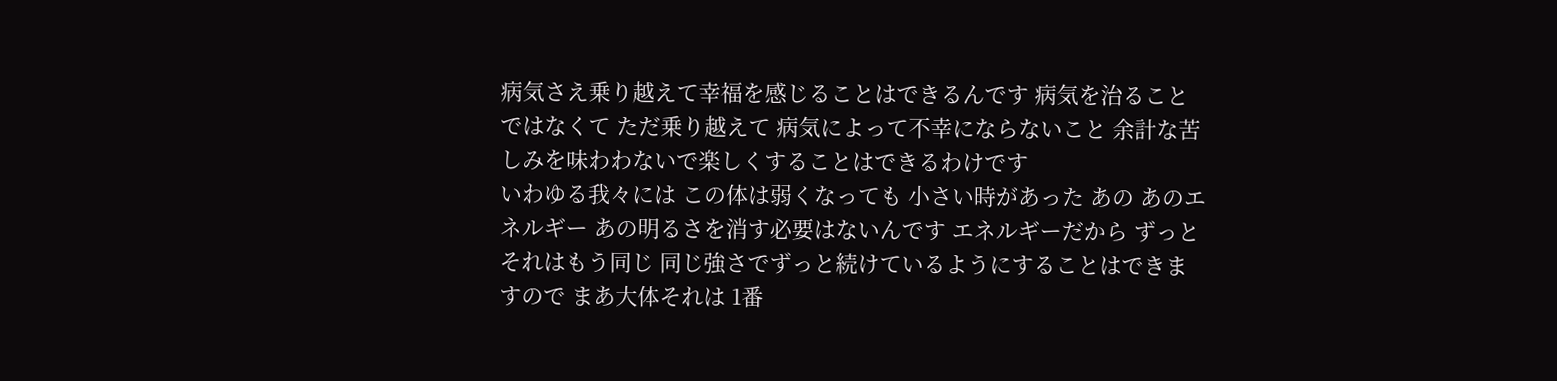病気さえ乗り越えて幸福を感じることはできるんです 病気を治ることではなくて ただ乗り越えて 病気によって不幸にならないこと 余計な苦しみを味わわないで楽しくすることはできるわけです
いわゆる我々には この体は弱くなっても 小さい時があった あの あのエネルギー あの明るさを消す必要はないんです エネルギーだから ずっとそれはもう同じ 同じ強さでずっと続けているようにすることはできますので まあ大体それは 1番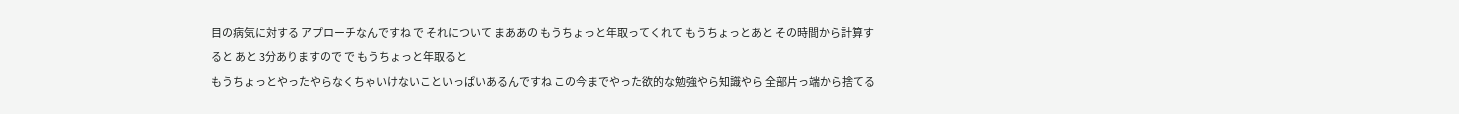目の病気に対する アプローチなんですね で それについて まああの もうちょっと年取ってくれて もうちょっとあと その時間から計算すると あと 3分ありますので で もうちょっと年取ると
もうちょっとやったやらなくちゃいけないこといっぱいあるんですね この今までやった欲的な勉強やら知識やら 全部片っ端から捨てる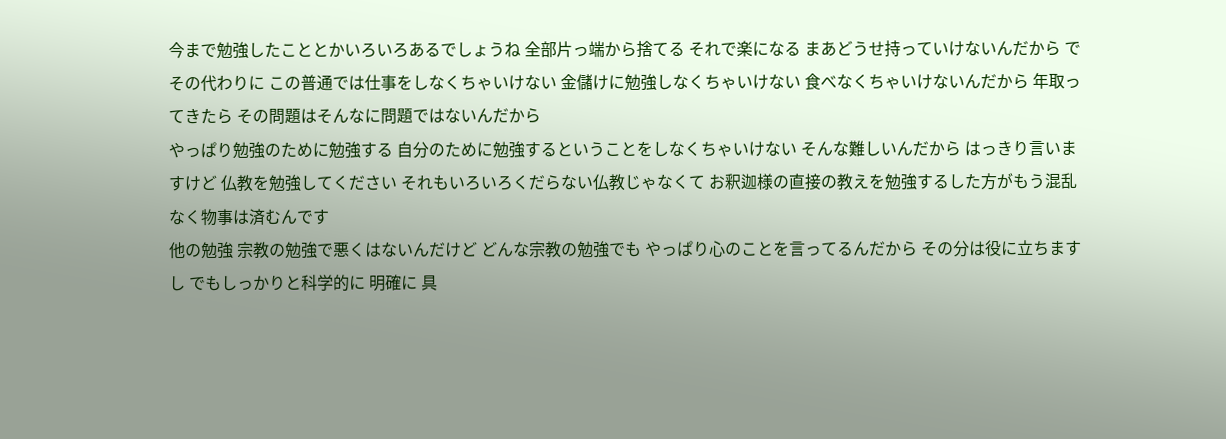今まで勉強したこととかいろいろあるでしょうね 全部片っ端から捨てる それで楽になる まあどうせ持っていけないんだから で その代わりに この普通では仕事をしなくちゃいけない 金儲けに勉強しなくちゃいけない 食べなくちゃいけないんだから 年取ってきたら その問題はそんなに問題ではないんだから
やっぱり勉強のために勉強する 自分のために勉強するということをしなくちゃいけない そんな難しいんだから はっきり言いますけど 仏教を勉強してください それもいろいろくだらない仏教じゃなくて お釈迦様の直接の教えを勉強するした方がもう混乱なく物事は済むんです
他の勉強 宗教の勉強で悪くはないんだけど どんな宗教の勉強でも やっぱり心のことを言ってるんだから その分は役に立ちますし でもしっかりと科学的に 明確に 具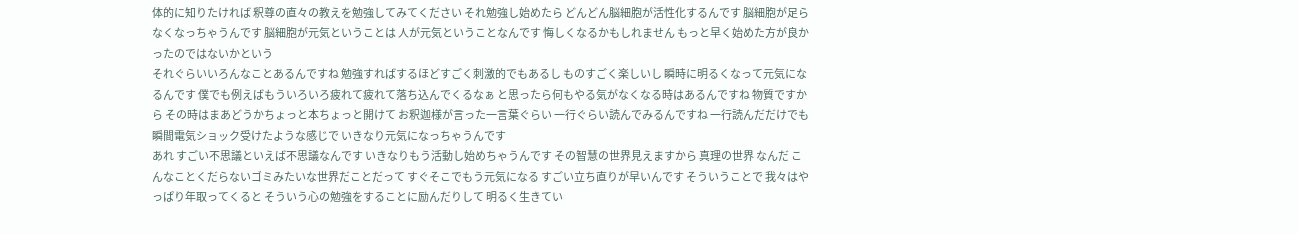体的に知りたければ 釈尊の直々の教えを勉強してみてください それ勉強し始めたら どんどん脳細胞が活性化するんです 脳細胞が足らなくなっちゃうんです 脳細胞が元気ということは 人が元気ということなんです 悔しくなるかもしれません もっと早く始めた方が良かったのではないかという
それぐらいいろんなことあるんですね 勉強すればするほどすごく刺激的でもあるし ものすごく楽しいし 瞬時に明るくなって元気になるんです 僕でも例えばもういろいろ疲れて疲れて落ち込んでくるなぁ と思ったら何もやる気がなくなる時はあるんですね 物質ですから その時はまあどうかちょっと本ちょっと開けて お釈迦様が言った一言葉ぐらい 一行ぐらい読んでみるんですね 一行読んだだけでも 瞬間電気ショック受けたような感じで いきなり元気になっちゃうんです
あれ すごい不思議といえば不思議なんです いきなりもう活動し始めちゃうんです その智慧の世界見えますから 真理の世界 なんだ こんなことくだらないゴミみたいな世界だことだって すぐそこでもう元気になる すごい立ち直りが早いんです そういうことで 我々はやっぱり年取ってくると そういう心の勉強をすることに励んだりして 明るく生きてい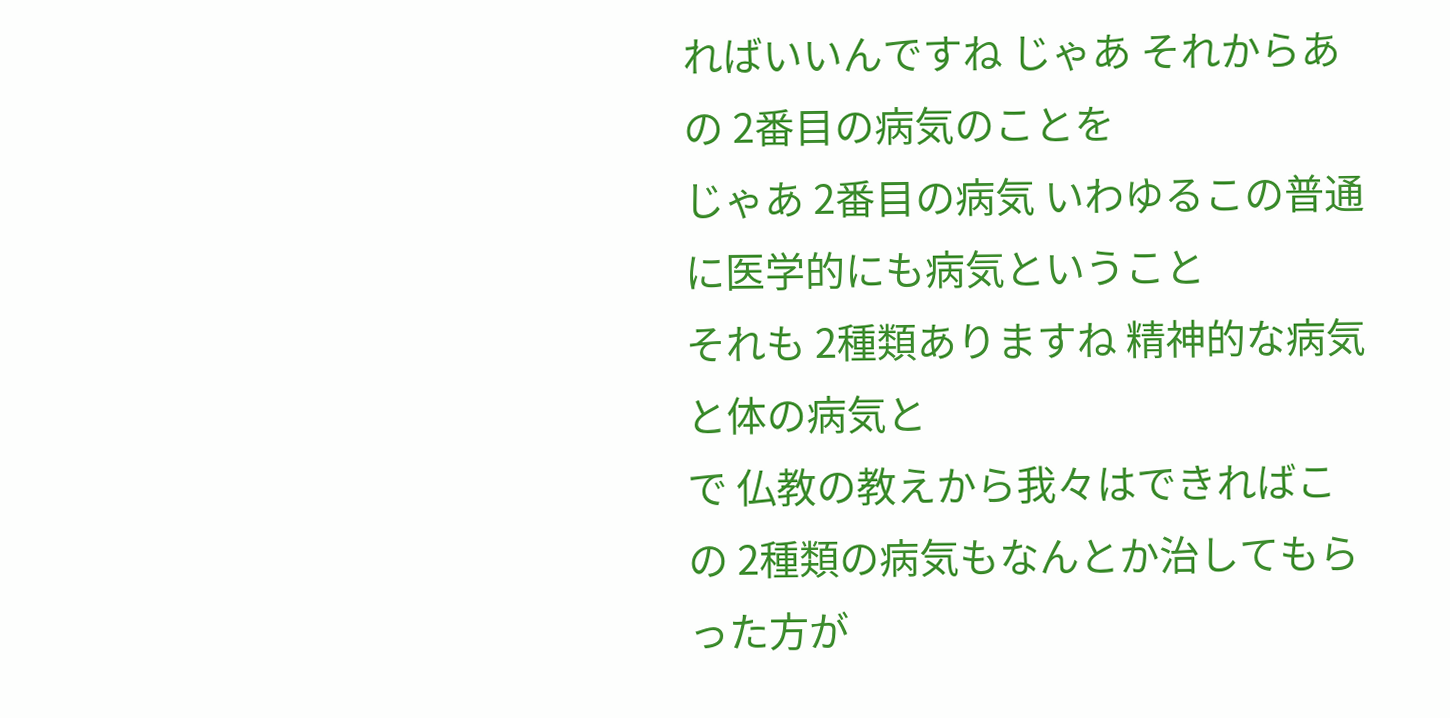ればいいんですね じゃあ それからあの 2番目の病気のことを
じゃあ 2番目の病気 いわゆるこの普通に医学的にも病気ということ
それも 2種類ありますね 精神的な病気と体の病気と
で 仏教の教えから我々はできればこの 2種類の病気もなんとか治してもらった方が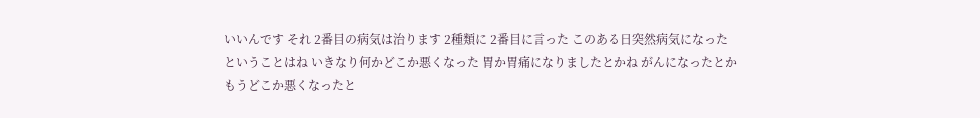いいんです それ 2番目の病気は治ります 2種類に 2番目に言った このある日突然病気になったということはね いきなり何かどこか悪くなった 胃か胃痛になりましたとかね がんになったとか もうどこか悪くなったと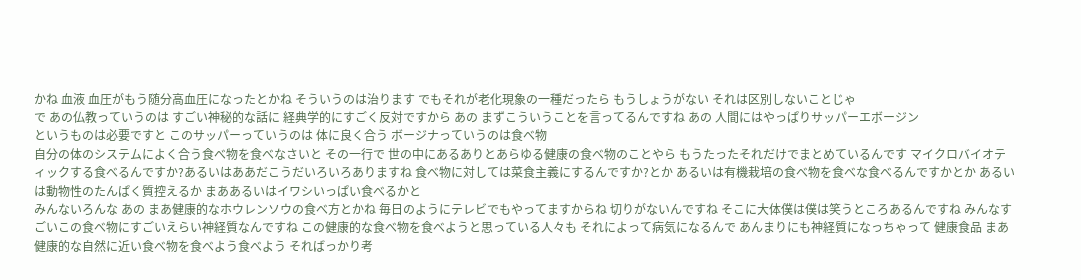かね 血液 血圧がもう随分高血圧になったとかね そういうのは治ります でもそれが老化現象の一種だったら もうしょうがない それは区別しないことじゃ
で あの仏教っていうのは すごい神秘的な話に 経典学的にすごく反対ですから あの まずこういうことを言ってるんですね あの 人間にはやっぱりサッパーエボージン
というものは必要ですと このサッパーっていうのは 体に良く合う ボージナっていうのは食べ物
自分の体のシステムによく合う食べ物を食べなさいと その一行で 世の中にあるありとあらゆる健康の食べ物のことやら もうたったそれだけでまとめているんです マイクロバイオティックする食べるんですか?あるいはああだこうだいろいろありますね 食べ物に対しては菜食主義にするんですか?とか あるいは有機栽培の食べ物を食べな食べるんですかとか あるいは動物性のたんぱく質控えるか まああるいはイワシいっぱい食べるかと
みんないろんな あの まあ健康的なホウレンソウの食べ方とかね 毎日のようにテレビでもやってますからね 切りがないんですね そこに大体僕は僕は笑うところあるんですね みんなすごいこの食べ物にすごいえらい神経質なんですね この健康的な食べ物を食べようと思っている人々も それによって病気になるんで あんまりにも神経質になっちゃって 健康食品 まあ健康的な自然に近い食べ物を食べよう食べよう そればっかり考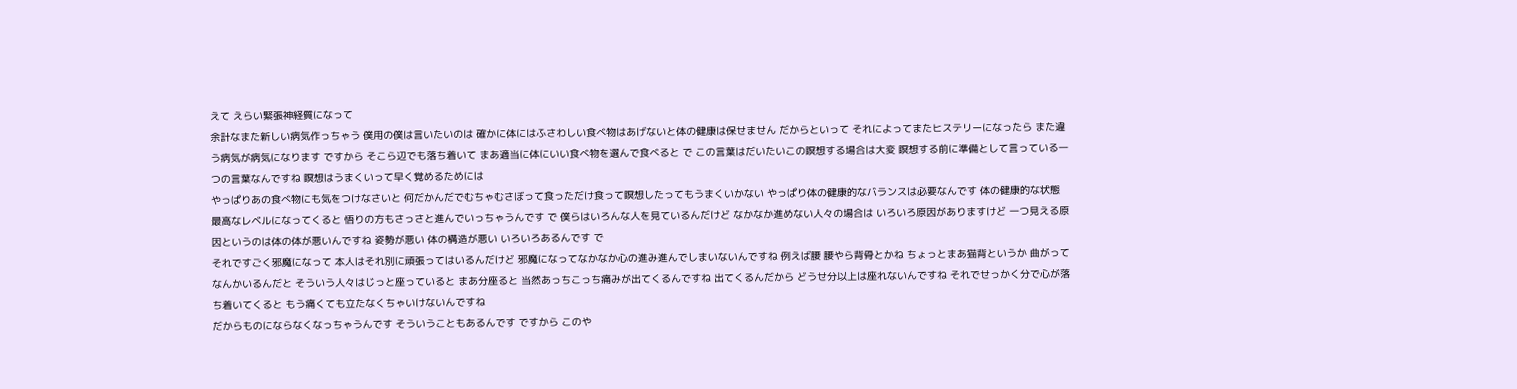えて えらい緊張神経質になって
余計なまた新しい病気作っちゃう 僕用の僕は言いたいのは 確かに体にはふさわしい食べ物はあげないと体の健康は保せません だからといって それによってまたヒステリーになったら また違う病気が病気になります ですから そこら辺でも落ち着いて まあ適当に体にいい食べ物を選んで食べると で この言葉はだいたいこの瞑想する場合は大変 瞑想する前に準備として言っている一つの言葉なんですね 瞑想はうまくいって早く覚めるためには
やっぱりあの食べ物にも気をつけなさいと 何だかんだでむちゃむさぼって食っただけ食って瞑想したってもうまくいかない やっぱり体の健康的なバランスは必要なんです 体の健康的な状態 最高なレベルになってくると 悟りの方もさっさと進んでいっちゃうんです で 僕らはいろんな人を見ているんだけど なかなか進めない人々の場合は いろいろ原因がありますけど 一つ見える原因というのは体の体が悪いんですね 姿勢が悪い 体の構造が悪い いろいろあるんです で
それですごく邪魔になって 本人はそれ別に頑張ってはいるんだけど 邪魔になってなかなか心の進み進んでしまいないんですね 例えば腰 腰やら背骨とかね ちょっとまあ猫背というか 曲がってなんかいるんだと そういう人々はじっと座っていると まあ分座ると 当然あっちこっち痛みが出てくるんですね 出てくるんだから どうせ分以上は座れないんですね それでせっかく分で心が落ち着いてくると もう痛くても立たなくちゃいけないんですね
だからものにならなくなっちゃうんです そういうこともあるんです ですから このや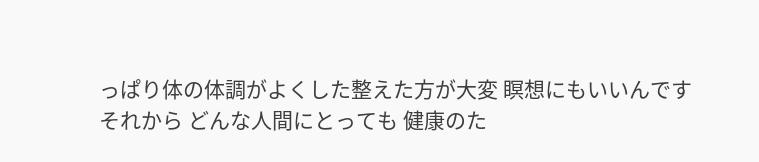っぱり体の体調がよくした整えた方が大変 瞑想にもいいんです それから どんな人間にとっても 健康のた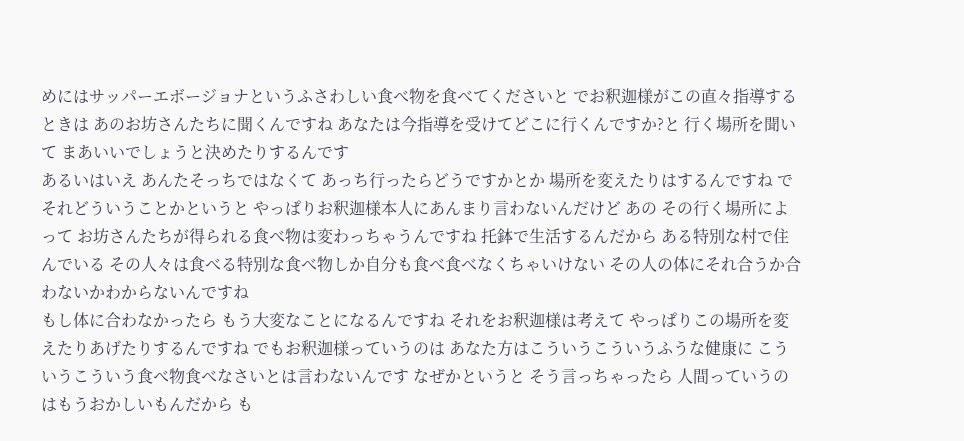めにはサッパーエボージョナというふさわしい食べ物を食べてくださいと でお釈迦様がこの直々指導するときは あのお坊さんたちに聞くんですね あなたは今指導を受けてどこに行くんですか?と 行く場所を聞いて まあいいでしょうと決めたりするんです
あるいはいえ あんたそっちではなくて あっち行ったらどうですかとか 場所を変えたりはするんですね で それどういうことかというと やっぱりお釈迦様本人にあんまり言わないんだけど あの その行く場所によって お坊さんたちが得られる食べ物は変わっちゃうんですね 托鉢で生活するんだから ある特別な村で住んでいる その人々は食べる特別な食べ物しか自分も食べ食べなくちゃいけない その人の体にそれ合うか合わないかわからないんですね
もし体に合わなかったら もう大変なことになるんですね それをお釈迦様は考えて やっぱりこの場所を変えたりあげたりするんですね でもお釈迦様っていうのは あなた方はこういうこういうふうな健康に こういうこういう食べ物食べなさいとは言わないんです なぜかというと そう言っちゃったら 人間っていうのはもうおかしいもんだから も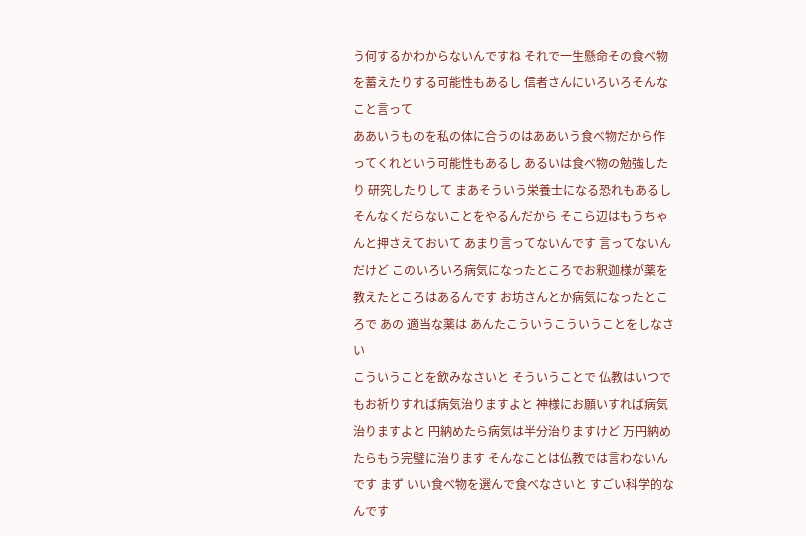う何するかわからないんですね それで一生懸命その食べ物を蓄えたりする可能性もあるし 信者さんにいろいろそんなこと言って
ああいうものを私の体に合うのはああいう食べ物だから作ってくれという可能性もあるし あるいは食べ物の勉強したり 研究したりして まあそういう栄養士になる恐れもあるし そんなくだらないことをやるんだから そこら辺はもうちゃんと押さえておいて あまり言ってないんです 言ってないんだけど このいろいろ病気になったところでお釈迦様が薬を教えたところはあるんです お坊さんとか病気になったところで あの 適当な薬は あんたこういうこういうことをしなさい
こういうことを飲みなさいと そういうことで 仏教はいつでもお祈りすれば病気治りますよと 神様にお願いすれば病気治りますよと 円納めたら病気は半分治りますけど 万円納めたらもう完璧に治ります そんなことは仏教では言わないんです まず いい食べ物を選んで食べなさいと すごい科学的なんです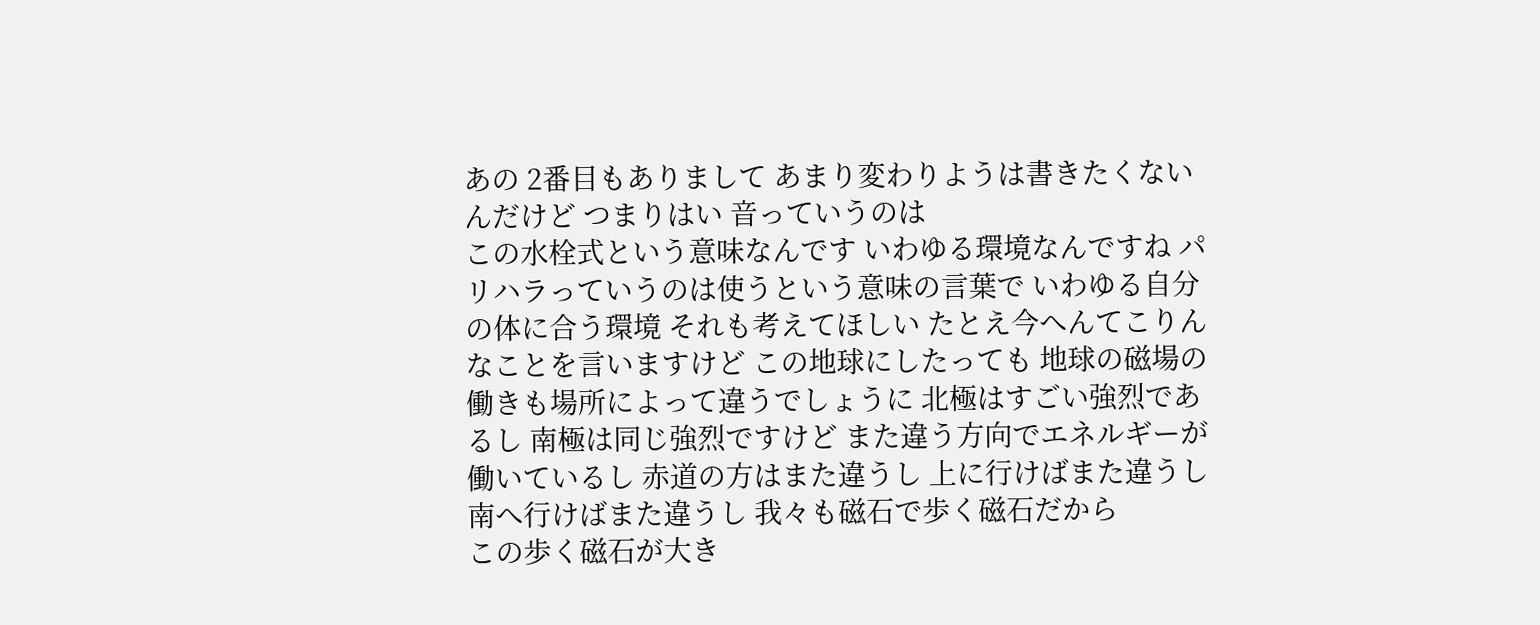あの 2番目もありまして あまり変わりようは書きたくないんだけど つまりはい 音っていうのは
この水栓式という意味なんです いわゆる環境なんですね パリハラっていうのは使うという意味の言葉で いわゆる自分の体に合う環境 それも考えてほしい たとえ今へんてこりんなことを言いますけど この地球にしたっても 地球の磁場の働きも場所によって違うでしょうに 北極はすごい強烈であるし 南極は同じ強烈ですけど また違う方向でエネルギーが働いているし 赤道の方はまた違うし 上に行けばまた違うし 南へ行けばまた違うし 我々も磁石で歩く磁石だから
この歩く磁石が大き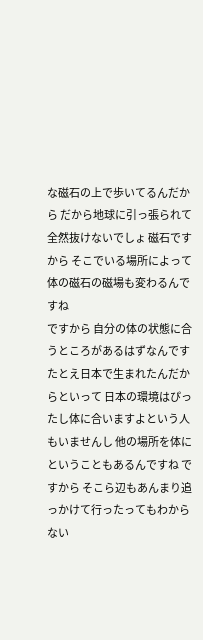な磁石の上で歩いてるんだから だから地球に引っ張られて全然抜けないでしょ 磁石ですから そこでいる場所によって体の磁石の磁場も変わるんですね
ですから 自分の体の状態に合うところがあるはずなんです
たとえ日本で生まれたんだからといって 日本の環境はぴったし体に合いますよという人もいませんし 他の場所を体にということもあるんですね ですから そこら辺もあんまり追っかけて行ったってもわからない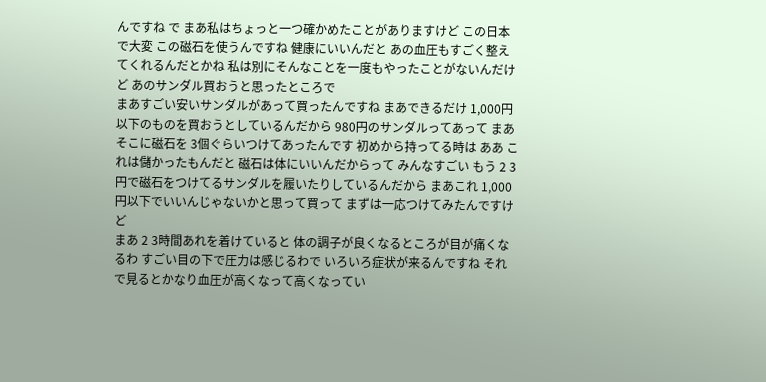んですね で まあ私はちょっと一つ確かめたことがありますけど この日本で大変 この磁石を使うんですね 健康にいいんだと あの血圧もすごく整えてくれるんだとかね 私は別にそんなことを一度もやったことがないんだけど あのサンダル買おうと思ったところで
まあすごい安いサンダルがあって買ったんですね まあできるだけ 1,000円以下のものを買おうとしているんだから 980円のサンダルってあって まあそこに磁石を 3個ぐらいつけてあったんです 初めから持ってる時は ああ これは儲かったもんだと 磁石は体にいいんだからって みんなすごい もう 2 3円で磁石をつけてるサンダルを履いたりしているんだから まあこれ 1,000円以下でいいんじゃないかと思って買って まずは一応つけてみたんですけど
まあ 2 3時間あれを着けていると 体の調子が良くなるところが目が痛くなるわ すごい目の下で圧力は感じるわで いろいろ症状が来るんですね それで見るとかなり血圧が高くなって高くなってい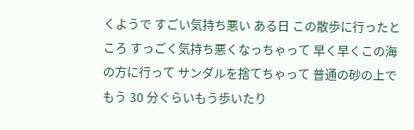くようで すごい気持ち悪い ある日 この散歩に行ったところ すっごく気持ち悪くなっちゃって 早く早くこの海の方に行って サンダルを捨てちゃって 普通の砂の上でもう 30 分ぐらいもう歩いたり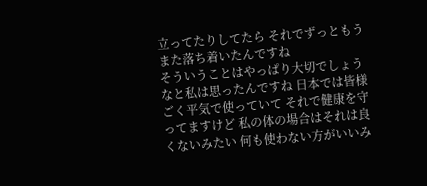立ってたりしてたら それでずっともうまた落ち着いたんですね
そういうことはやっぱり大切でしょうなと私は思ったんですね 日本では皆様ごく平気で使っていて それで健康を守ってますけど 私の体の場合はそれは良くないみたい 何も使わない方がいいみ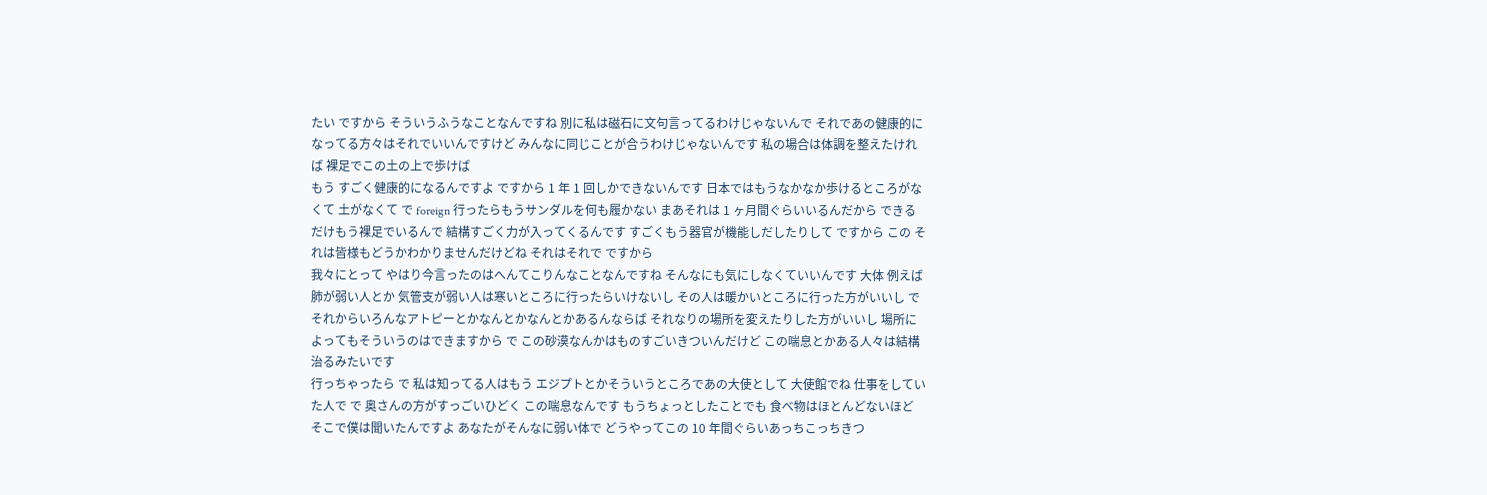たい ですから そういうふうなことなんですね 別に私は磁石に文句言ってるわけじゃないんで それであの健康的になってる方々はそれでいいんですけど みんなに同じことが合うわけじゃないんです 私の場合は体調を整えたければ 裸足でこの土の上で歩けば
もう すごく健康的になるんですよ ですから 1 年 1 回しかできないんです 日本ではもうなかなか歩けるところがなくて 土がなくて で foreign 行ったらもうサンダルを何も履かない まあそれは 1 ヶ月間ぐらいいるんだから できるだけもう裸足でいるんで 結構すごく力が入ってくるんです すごくもう器官が機能しだしたりして ですから この それは皆様もどうかわかりませんだけどね それはそれで ですから
我々にとって やはり今言ったのはへんてこりんなことなんですね そんなにも気にしなくていいんです 大体 例えば肺が弱い人とか 気管支が弱い人は寒いところに行ったらいけないし その人は暖かいところに行った方がいいし で それからいろんなアトピーとかなんとかなんとかあるんならば それなりの場所を変えたりした方がいいし 場所によってもそういうのはできますから で この砂漠なんかはものすごいきついんだけど この喘息とかある人々は結構治るみたいです
行っちゃったら で 私は知ってる人はもう エジプトとかそういうところであの大使として 大使館でね 仕事をしていた人で で 奥さんの方がすっごいひどく この喘息なんです もうちょっとしたことでも 食べ物はほとんどないほど そこで僕は聞いたんですよ あなたがそんなに弱い体で どうやってこの 10 年間ぐらいあっちこっちきつ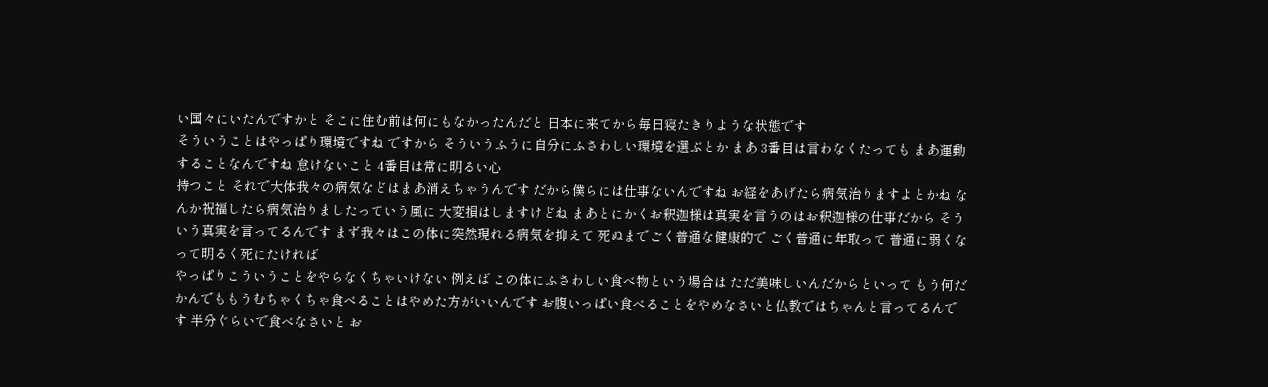い国々にいたんですかと そこに住む前は何にもなかったんだと 日本に来てから毎日寝たきりような状態です
そういうことはやっぱり環境ですね ですから そういうふうに自分にふさわしい環境を選ぶとか まあ 3番目は言わなくたっても まあ運動することなんですね 怠けないこと 4番目は常に明るい心
持つこと それで大体我々の病気などはまあ消えちゃうんです だから僕らには仕事ないんですね お経をあげたら病気治りますよとかね なんか祝福したら病気治りましたっていう風に 大変損はしますけどね まあとにかくお釈迦様は真実を言うのはお釈迦様の仕事だから そういう真実を言ってるんです まず我々はこの体に突然現れる病気を抑えて 死ぬまでごく普通な健康的で ごく普通に年取って 普通に弱くなって明るく死にたければ
やっぱりこういうことをやらなくちゃいけない 例えば この体にふさわしい食べ物という場合は ただ美味しいんだからといって もう何だかんでももうむちゃくちゃ食べることはやめた方がいいんです お腹いっぱい食べることをやめなさいと仏教ではちゃんと言ってるんです 半分ぐらいで食べなさいと お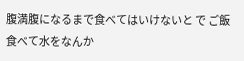腹満腹になるまで食べてはいけないと で ご飯食べて水をなんか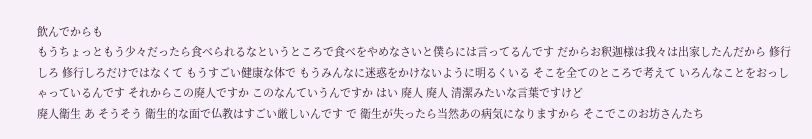飲んでからも
もうちょっともう少々だったら食べられるなというところで食べをやめなさいと僕らには言ってるんです だからお釈迦様は我々は出家したんだから 修行しろ 修行しろだけではなくて もうすごい健康な体で もうみんなに迷惑をかけないように明るくいる そこを全てのところで考えて いろんなことをおっしゃっているんです それからこの廃人ですか このなんていうんですか はい 廃人 廃人 清潔みたいな言葉ですけど
廃人衛生 あ そうそう 衛生的な面で仏教はすごい厳しいんです で 衛生が失ったら当然あの病気になりますから そこでこのお坊さんたち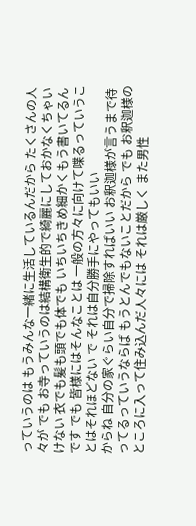っていうのは もうみんな一緒に生活しているんだから たくさんの人々が でも お寺っていうのは結構衛生的で綺麗にしておかなくちゃいけない 衣でも髪も頭でも体でも いちいちきめ細かくもう書いてるんです でも 皆様にはそんなことは 一般の方々に向けて喋るっていうことはそれほどない で それは自分勝手にやってもいい
からね 自分の家ぐらい自分で掃除すればいい お釈迦様が言うまで待ってるっていうならば もうとんでもないことだから でも お釈迦様のところに入って住み込んだ人々には それは厳しく また男性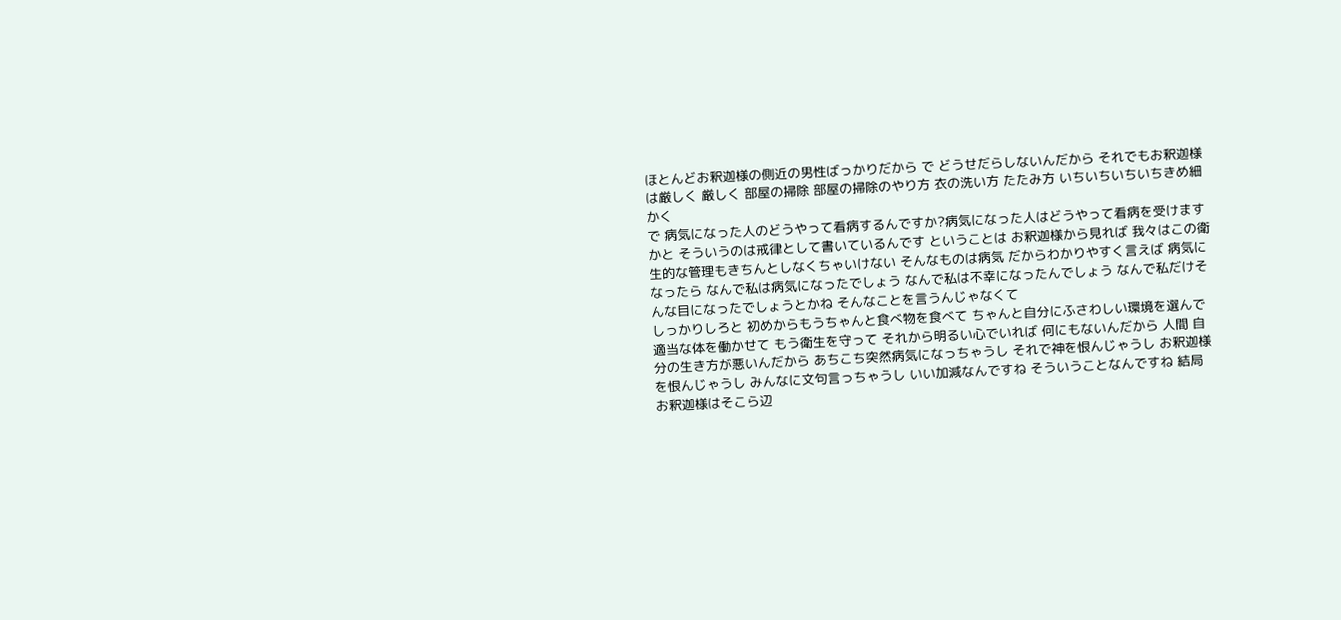ほとんどお釈迦様の側近の男性ばっかりだから で どうせだらしないんだから それでもお釈迦様は厳しく 厳しく 部屋の掃除 部屋の掃除のやり方 衣の洗い方 たたみ方 いちいちいちいちきめ細かく
で 病気になった人のどうやって看病するんですか?病気になった人はどうやって看病を受けますかと そういうのは戒律として書いているんです ということは お釈迦様から見れば 我々はこの衛生的な管理もきちんとしなくちゃいけない そんなものは病気 だからわかりやすく言えば 病気になったら なんで私は病気になったでしょう なんで私は不幸になったんでしょう なんで私だけそんな目になったでしょうとかね そんなことを言うんじゃなくて
しっかりしろと 初めからもうちゃんと食べ物を食べて ちゃんと自分にふさわしい環境を選んで 適当な体を働かせて もう衛生を守って それから明るい心でいれば 何にもないんだから 人間 自分の生き方が悪いんだから あちこち突然病気になっちゃうし それで神を恨んじゃうし お釈迦様を恨んじゃうし みんなに文句言っちゃうし いい加減なんですね そういうことなんですね 結局 お釈迦様はそこら辺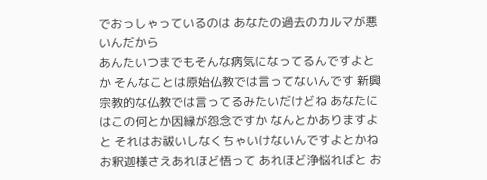でおっしゃっているのは あなたの過去のカルマが悪いんだから
あんたいつまでもそんな病気になってるんですよとか そんなことは原始仏教では言ってないんです 新興宗教的な仏教では言ってるみたいだけどね あなたにはこの何とか因縁が怨念ですか なんとかありますよと それはお祓いしなくちゃいけないんですよとかね お釈迦様さえあれほど悟って あれほど浄悩ればと お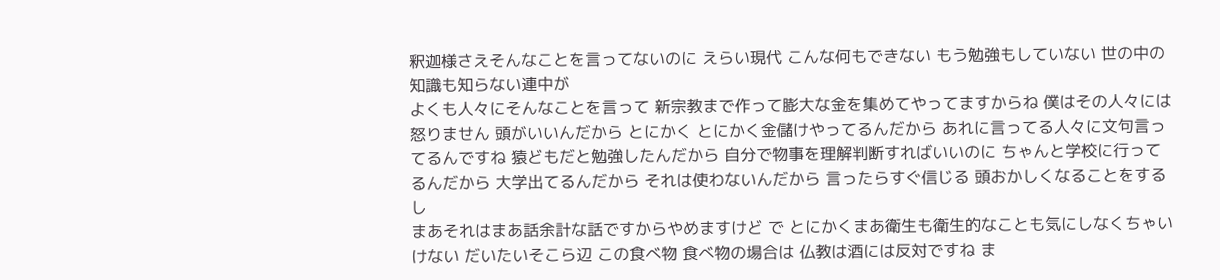釈迦様さえそんなことを言ってないのに えらい現代 こんな何もできない もう勉強もしていない 世の中の知識も知らない連中が
よくも人々にそんなことを言って 新宗教まで作って膨大な金を集めてやってますからね 僕はその人々には怒りません 頭がいいんだから とにかく とにかく金儲けやってるんだから あれに言ってる人々に文句言ってるんですね 猿どもだと勉強したんだから 自分で物事を理解判断すればいいのに ちゃんと学校に行ってるんだから 大学出てるんだから それは使わないんだから 言ったらすぐ信じる 頭おかしくなることをするし
まあそれはまあ話余計な話ですからやめますけど で とにかくまあ衛生も衛生的なことも気にしなくちゃいけない だいたいそこら辺 この食べ物 食べ物の場合は 仏教は酒には反対ですね ま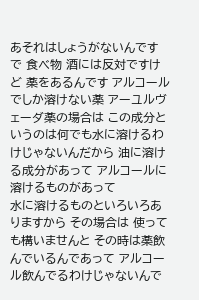あそれはしょうがないんです で 食べ物 酒には反対ですけど 薬をあるんです アルコールでしか溶けない薬 アーユルヴェーダ薬の場合は この成分というのは何でも水に溶けるわけじゃないんだから 油に溶ける成分があって アルコールに溶けるものがあって
水に溶けるものといろいろありますから その場合は 使っても構いませんと その時は薬飲んでいるんであって アルコール飲んでるわけじゃないんで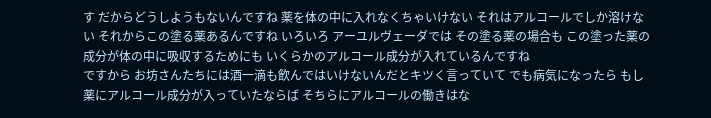す だからどうしようもないんですね 薬を体の中に入れなくちゃいけない それはアルコールでしか溶けない それからこの塗る薬あるんですね いろいろ アーユルヴェーダでは その塗る薬の場合も この塗った薬の成分が体の中に吸収するためにも いくらかのアルコール成分が入れているんですね
ですから お坊さんたちには酒一滴も飲んではいけないんだとキツく言っていて でも病気になったら もし薬にアルコール成分が入っていたならば そちらにアルコールの働きはな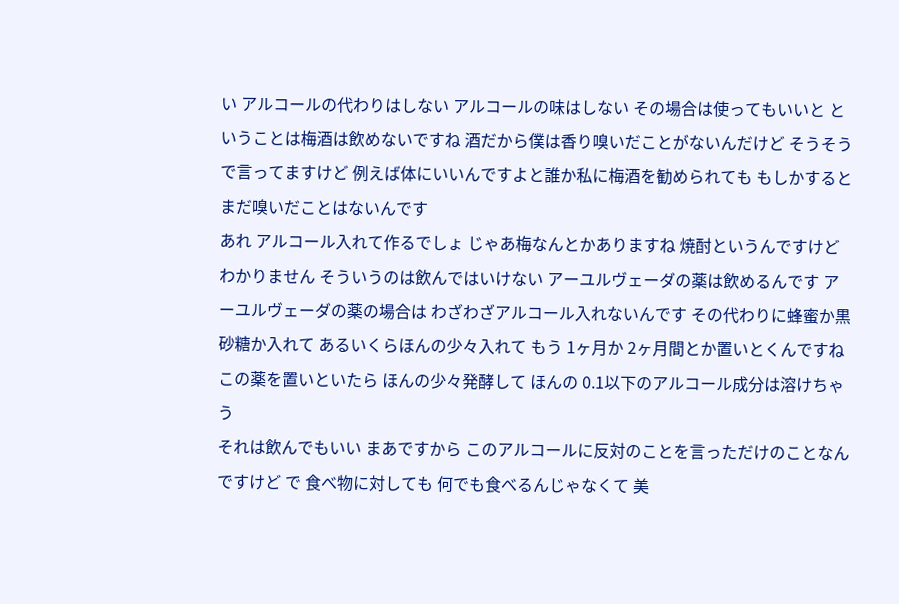い アルコールの代わりはしない アルコールの味はしない その場合は使ってもいいと ということは梅酒は飲めないですね 酒だから僕は香り嗅いだことがないんだけど そうそうで言ってますけど 例えば体にいいんですよと誰か私に梅酒を勧められても もしかするとまだ嗅いだことはないんです
あれ アルコール入れて作るでしょ じゃあ梅なんとかありますね 焼酎というんですけど わかりません そういうのは飲んではいけない アーユルヴェーダの薬は飲めるんです アーユルヴェーダの薬の場合は わざわざアルコール入れないんです その代わりに蜂蜜か黒砂糖か入れて あるいくらほんの少々入れて もう 1ヶ月か 2ヶ月間とか置いとくんですね この薬を置いといたら ほんの少々発酵して ほんの 0.1以下のアルコール成分は溶けちゃう
それは飲んでもいい まあですから このアルコールに反対のことを言っただけのことなんですけど で 食べ物に対しても 何でも食べるんじゃなくて 美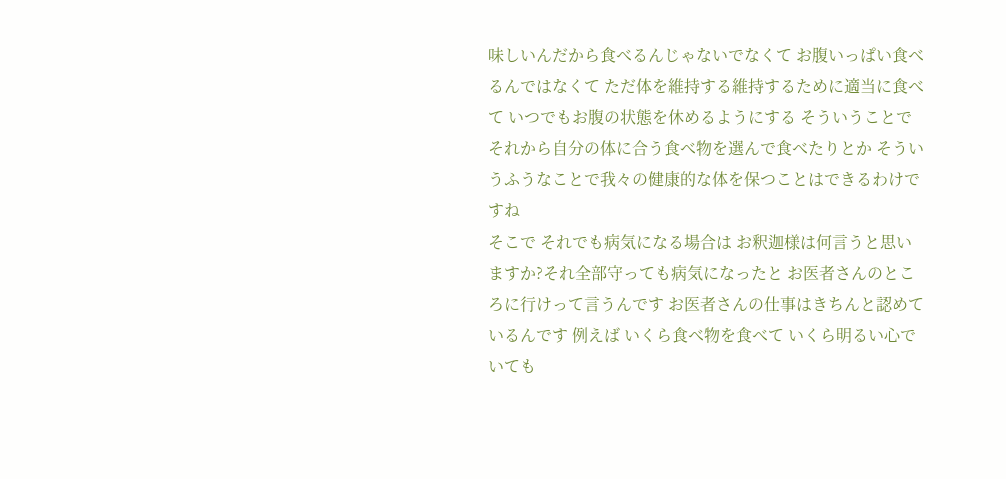味しいんだから食べるんじゃないでなくて お腹いっぱい食べるんではなくて ただ体を維持する維持するために適当に食べて いつでもお腹の状態を休めるようにする そういうことで それから自分の体に合う食べ物を選んで食べたりとか そういうふうなことで我々の健康的な体を保つことはできるわけですね
そこで それでも病気になる場合は お釈迦様は何言うと思いますか?それ全部守っても病気になったと お医者さんのところに行けって言うんです お医者さんの仕事はきちんと認めているんです 例えば いくら食べ物を食べて いくら明るい心でいても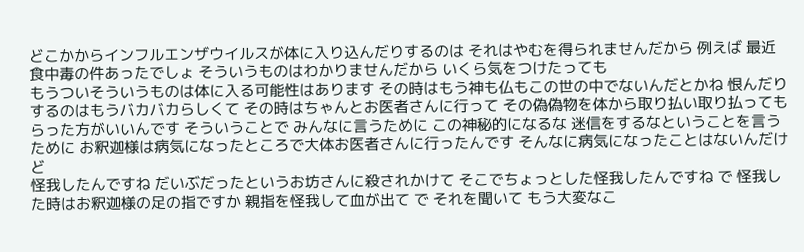どこかからインフルエンザウイルスが体に入り込んだりするのは それはやむを得られませんだから 例えば 最近食中毒の件あったでしょ そういうものはわかりませんだから いくら気をつけたっても
もうついそういうものは体に入る可能性はあります その時はもう神も仏もこの世の中でないんだとかね 恨んだりするのはもうバカバカらしくて その時はちゃんとお医者さんに行って その偽偽物を体から取り払い取り払ってもらった方がいいんです そういうことで みんなに言うために この神秘的になるな 迷信をするなということを言うために お釈迦様は病気になったところで大体お医者さんに行ったんです そんなに病気になったことはないんだけど
怪我したんですね だいぶだったというお坊さんに殺されかけて そこでちょっとした怪我したんですね で 怪我した時はお釈迦様の足の指ですか 親指を怪我して血が出て で それを聞いて もう大変なこ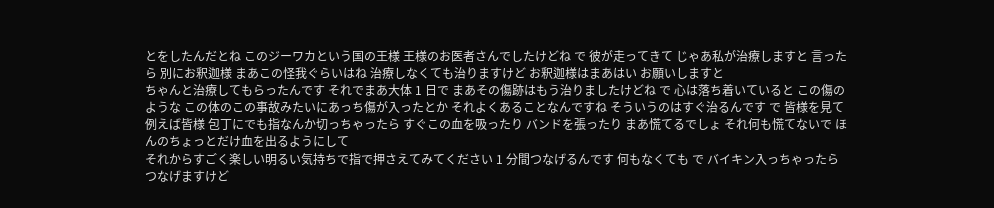とをしたんだとね このジーワカという国の王様 王様のお医者さんでしたけどね で 彼が走ってきて じゃあ私が治療しますと 言ったら 別にお釈迦様 まあこの怪我ぐらいはね 治療しなくても治りますけど お釈迦様はまあはい お願いしますと
ちゃんと治療してもらったんです それでまあ大体 1 日で まあその傷跡はもう治りましたけどね で 心は落ち着いていると この傷のような この体のこの事故みたいにあっち傷が入ったとか それよくあることなんですね そういうのはすぐ治るんです で 皆様を見て 例えば皆様 包丁にでも指なんか切っちゃったら すぐこの血を吸ったり バンドを張ったり まあ慌てるでしょ それ何も慌てないで ほんのちょっとだけ血を出るようにして
それからすごく楽しい明るい気持ちで指で押さえてみてください 1 分間つなげるんです 何もなくても で バイキン入っちゃったらつなげますけど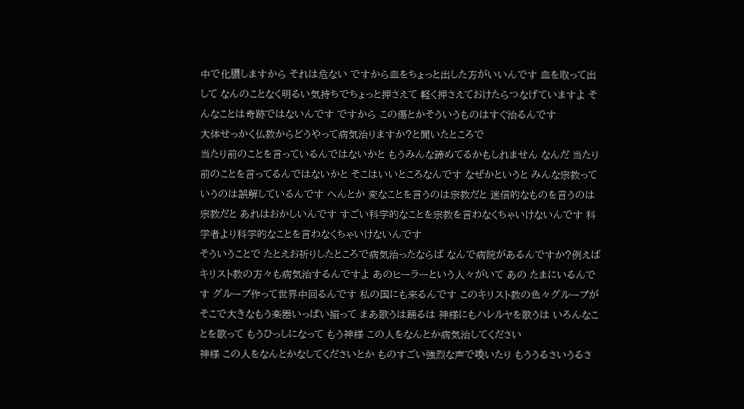中で化膿しますから それは危ない ですから血をちょっと出した方がいいんです 血を取って出して なんのことなく明るい気持ちでちょっと押さえて 軽く押さえておけたらつなげていますよ そんなことは奇跡ではないんです ですから この傷とかそういうものはすぐ治るんです
大体せっかく仏教からどうやって病気治りますか?と聞いたところで
当たり前のことを言っているんではないかと もうみんな諦めてるかもしれません なんだ 当たり前のことを言ってるんではないかと そこはいいところなんです なぜかというと みんな宗教っていうのは誤解しているんです へんとか 変なことを言うのは宗教だと 迷信的なものを言うのは宗教だと あれはおかしいんです すごい科学的なことを宗教を言わなくちゃいけないんです 科学者より科学的なことを言わなくちゃいけないんです
そういうことで たとえお祈りしたところで病気治ったならば なんで病院があるんですか?例えばキリスト教の方々も病気治するんですよ あのヒーラーという人々がいて あの たまにいるんです グループ作って世界中回るんです 私の国にも来るんです このキリスト教の色々グループが そこで大きなもう楽器いっぱい揃って まあ歌うは踊るは 神様にもハレルヤを歌うは いろんなことを歌って もうひっしになって もう神様 この人をなんとか病気治してください
神様 この人をなんとかなしてくださいとか ものすごい強烈な声で喚いたり もううるさいうるさ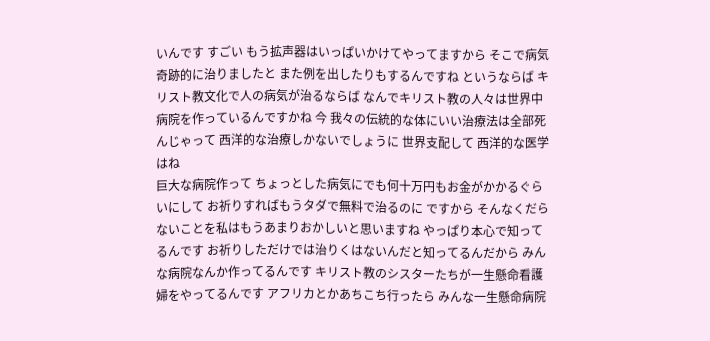いんです すごい もう拡声器はいっぱいかけてやってますから そこで病気奇跡的に治りましたと また例を出したりもするんですね というならば キリスト教文化で人の病気が治るならば なんでキリスト教の人々は世界中病院を作っているんですかね 今 我々の伝統的な体にいい治療法は全部死んじゃって 西洋的な治療しかないでしょうに 世界支配して 西洋的な医学はね
巨大な病院作って ちょっとした病気にでも何十万円もお金がかかるぐらいにして お祈りすればもうタダで無料で治るのに ですから そんなくだらないことを私はもうあまりおかしいと思いますね やっぱり本心で知ってるんです お祈りしただけでは治りくはないんだと知ってるんだから みんな病院なんか作ってるんです キリスト教のシスターたちが一生懸命看護婦をやってるんです アフリカとかあちこち行ったら みんな一生懸命病院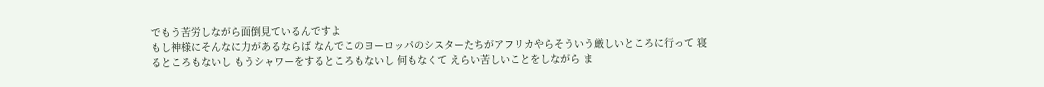でもう苦労しながら面倒見ているんですよ
もし神様にそんなに力があるならば なんでこのヨーロッパのシスターたちがアフリカやらそういう厳しいところに行って 寝るところもないし もうシャワーをするところもないし 何もなくて えらい苦しいことをしながら ま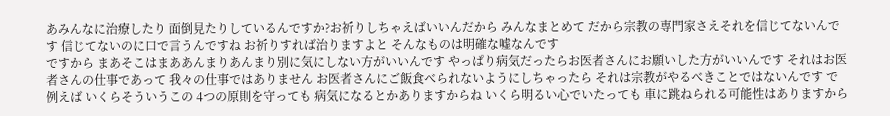あみんなに治療したり 面倒見たりしているんですか?お祈りしちゃえばいいんだから みんなまとめて だから宗教の専門家さえそれを信じてないんです 信じてないのに口で言うんですね お祈りすれば治りますよと そんなものは明確な嘘なんです
ですから まあそこはまああんまりあんまり別に気にしない方がいいんです やっぱり病気だったらお医者さんにお願いした方がいいんです それはお医者さんの仕事であって 我々の仕事ではありません お医者さんにご飯食べられないようにしちゃったら それは宗教がやるべきことではないんです で 例えば いくらそういうこの 4つの原則を守っても 病気になるとかありますからね いくら明るい心でいたっても 車に跳ねられる可能性はありますから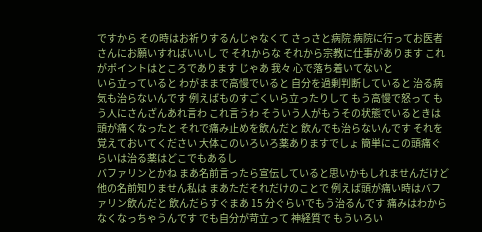ですから その時はお祈りするんじゃなくて さっさと病院 病院に行ってお医者さんにお願いすればいいし で それからな それから宗教に仕事があります これがポイントはところであります じゃあ 我々 心で落ち着いてないと
いら立っていると わがままで高慢でいると 自分を過剰判断していると 治る病気も治らないんです 例えばものすごくいら立ったりして もう高慢で怒って もう人にさんざんあれ言わ これ言うわ そういう人がもうその状態でいるときは頭が痛くなったと それで痛み止めを飲んだと 飲んでも治らないんです それを覚えておいてください 大体このいろいろ薬ありますでしょ 簡単にこの頭痛ぐらいは治る薬はどこでもあるし
バファリンとかね まあ名前言ったら宣伝していると思いかもしれませんだけど 他の名前知りません私は まあただそれだけのことで 例えば頭が痛い時はバファリン飲んだと 飲んだらすぐまあ 15 分ぐらいでもう治るんです 痛みはわからなくなっちゃうんです でも自分が苛立って 神経質で もういろい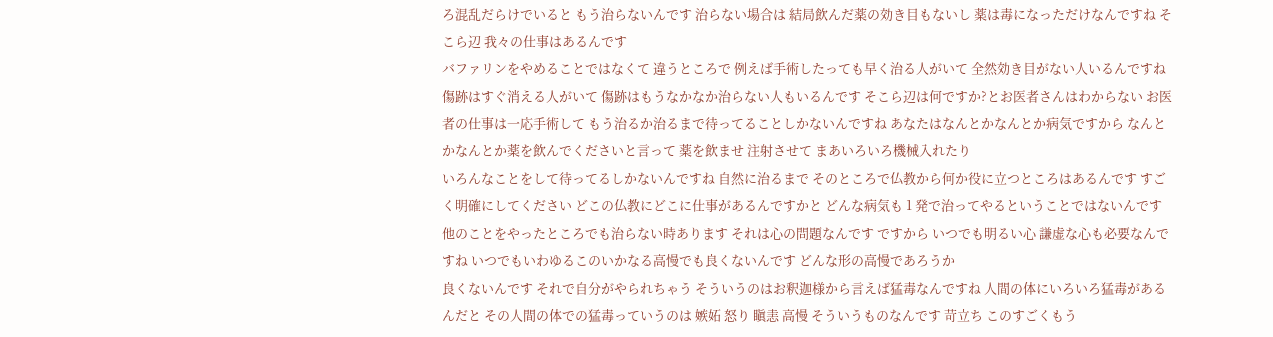ろ混乱だらけでいると もう治らないんです 治らない場合は 結局飲んだ薬の効き目もないし 薬は毒になっただけなんですね そこら辺 我々の仕事はあるんです
バファリンをやめることではなくて 違うところで 例えば手術したっても早く治る人がいて 全然効き目がない人いるんですね 傷跡はすぐ消える人がいて 傷跡はもうなかなか治らない人もいるんです そこら辺は何ですか?とお医者さんはわからない お医者の仕事は一応手術して もう治るか治るまで待ってることしかないんですね あなたはなんとかなんとか病気ですから なんとかなんとか薬を飲んでくださいと言って 薬を飲ませ 注射させて まあいろいろ機械入れたり
いろんなことをして待ってるしかないんですね 自然に治るまで そのところで仏教から何か役に立つところはあるんです すごく明確にしてください どこの仏教にどこに仕事があるんですかと どんな病気も 1 発で治ってやるということではないんです 他のことをやったところでも治らない時あります それは心の問題なんです ですから いつでも明るい心 謙虚な心も必要なんですね いつでもいわゆるこのいかなる高慢でも良くないんです どんな形の高慢であろうか
良くないんです それで自分がやられちゃう そういうのはお釈迦様から言えば猛毒なんですね 人間の体にいろいろ猛毒があるんだと その人間の体での猛毒っていうのは 嫉妬 怒り 瞋恚 高慢 そういうものなんです 苛立ち このすごくもう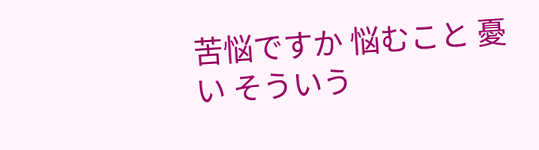苦悩ですか 悩むこと 憂い そういう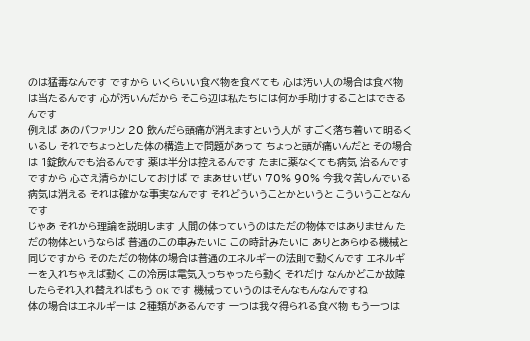のは猛毒なんです ですから いくらいい食べ物を食べても 心は汚い人の場合は食べ物は当たるんです 心が汚いんだから そこら辺は私たちには何か手助けすることはできるんです
例えば あのバファリン 20 飲んだら頭痛が消えますという人が すごく落ち着いて明るくいるし それでちょっとした体の構造上で問題があって ちょっと頭が痛いんだと その場合は 1錠飲んでも治るんです 薬は半分は控えるんです たまに薬なくても病気 治るんです ですから 心さえ清らかにしておけば で まあせいぜい 70% 90% 今我々苦しんでいる病気は消える それは確かな事実なんです それどういうことかというと こういうことなんです
じゃあ それから理論を説明します 人間の体っていうのはただの物体ではありません ただの物体というならば 普通のこの車みたいに この時計みたいに ありとあらゆる機械と同じですから そのただの物体の場合は普通のエネルギーの法則で動くんです エネルギーを入れちゃえば動く この冷房は電気入っちゃったら動く それだけ なんかどこか故障したらそれ入れ替えればもう OK です 機械っていうのはそんなもんなんですね
体の場合はエネルギーは 2種類があるんです 一つは我々得られる食べ物 もう一つは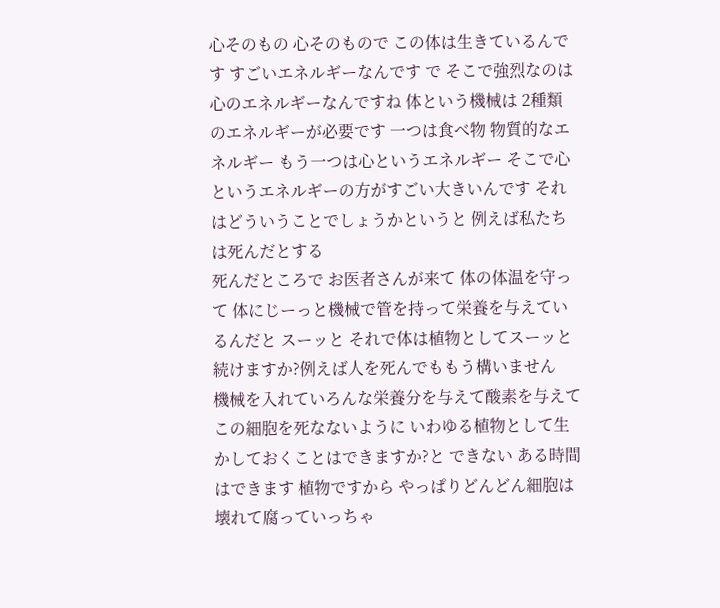心そのもの 心そのもので この体は生きているんです すごいエネルギーなんです で そこで強烈なのは心のエネルギーなんですね 体という機械は 2種類のエネルギーが必要です 一つは食べ物 物質的なエネルギー もう一つは心というエネルギー そこで心というエネルギーの方がすごい大きいんです それはどういうことでしょうかというと 例えば私たちは死んだとする
死んだところで お医者さんが来て 体の体温を守って 体にじーっと機械で管を持って栄養を与えているんだと スーッと それで体は植物としてスーッと続けますか?例えば人を死んでももう構いません
機械を入れていろんな栄養分を与えて酸素を与えて この細胞を死なないように いわゆる植物として生かしておくことはできますか?と できない ある時間はできます 植物ですから やっぱりどんどん細胞は壊れて腐っていっちゃ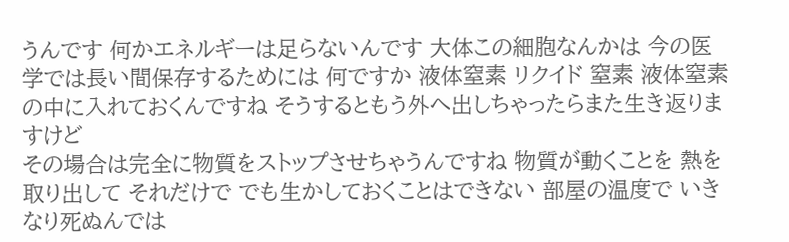うんです 何かエネルギーは足らないんです 大体この細胞なんかは 今の医学では長い間保存するためには 何ですか 液体窒素 リクイド 窒素 液体窒素の中に入れておくんですね そうするともう外へ出しちゃったらまた生き返りますけど
その場合は完全に物質をストップさせちゃうんですね 物質が動くことを 熱を取り出して それだけで でも生かしておくことはできない 部屋の温度で いきなり死ぬんでは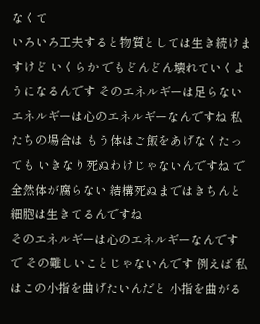なくて
いろいろ工夫すると物質としては生き続けますけど いくらか でもどんどん壊れていくようになるんです そのエネルギーは足らないエネルギーは心のエネルギーなんですね 私たちの場合は もう体はご飯をあげなくたっても いきなり死ぬわけじゃないんですね で 全然体が腐らない 結構死ぬまではきちんと細胞は生きてるんですね
そのエネルギーは心のエネルギーなんです で その難しいことじゃないんです 例えば 私はこの小指を曲げたいんだと 小指を曲がる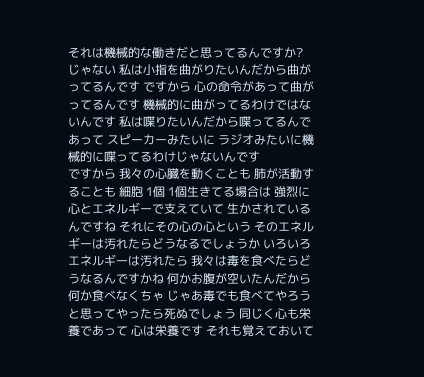それは機械的な働きだと思ってるんですか?じゃない 私は小指を曲がりたいんだから曲がってるんです ですから 心の命令があって曲がってるんです 機械的に曲がってるわけではないんです 私は喋りたいんだから喋ってるんであって スピーカーみたいに ラジオみたいに機械的に喋ってるわけじゃないんです
ですから 我々の心臓を動くことも 肺が活動することも 細胞 1個 1個生きてる場合は 強烈に心とエネルギーで支えていて 生かされているんですね それにその心の心という そのエネルギーは汚れたらどうなるでしょうか いろいろエネルギーは汚れたら 我々は毒を食べたらどうなるんですかね 何かお腹が空いたんだから何か食べなくちゃ じゃあ毒でも食べてやろうと思ってやったら死ぬでしょう 同じく心も栄養であって 心は栄養です それも覚えておいて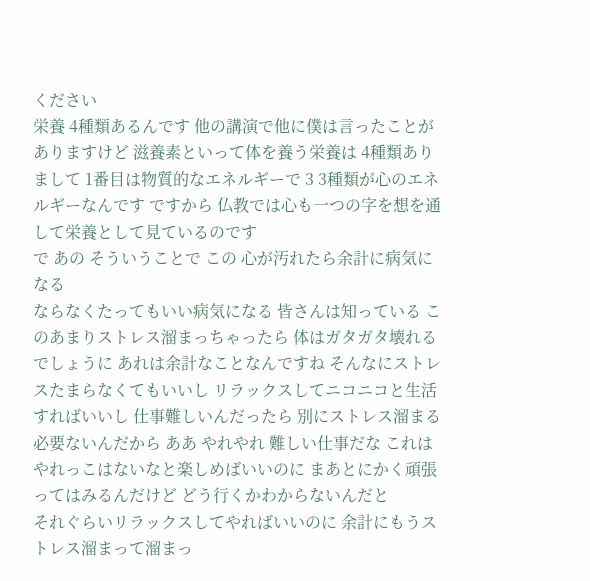ください
栄養 4種類あるんです 他の講演で他に僕は言ったことがありますけど 滋養素といって体を養う栄養は 4種類ありまして 1番目は物質的なエネルギーで 3 3種類が心のエネルギーなんです ですから 仏教では心も一つの字を想を通して栄養として見ているのです
で あの そういうことで この 心が汚れたら余計に病気になる
ならなくたってもいい病気になる 皆さんは知っている このあまりストレス溜まっちゃったら 体はガタガタ壊れるでしょうに あれは余計なことなんですね そんなにストレスたまらなくてもいいし リラックスしてニコニコと生活すればいいし 仕事難しいんだったら 別にストレス溜まる必要ないんだから ああ やれやれ 難しい仕事だな これはやれっこはないなと楽しめばいいのに まあとにかく頑張ってはみるんだけど どう行くかわからないんだと
それぐらいリラックスしてやればいいのに 余計にもうストレス溜まって溜まっ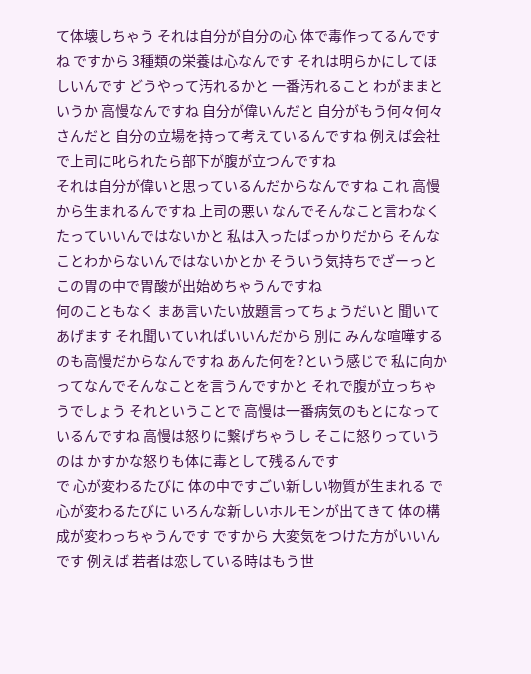て体壊しちゃう それは自分が自分の心 体で毒作ってるんですね ですから 3種類の栄養は心なんです それは明らかにしてほしいんです どうやって汚れるかと 一番汚れること わがままというか 高慢なんですね 自分が偉いんだと 自分がもう何々何々さんだと 自分の立場を持って考えているんですね 例えば会社で上司に叱られたら部下が腹が立つんですね
それは自分が偉いと思っているんだからなんですね これ 高慢から生まれるんですね 上司の悪い なんでそんなこと言わなくたっていいんではないかと 私は入ったばっかりだから そんなことわからないんではないかとか そういう気持ちでざーっとこの胃の中で胃酸が出始めちゃうんですね
何のこともなく まあ言いたい放題言ってちょうだいと 聞いてあげます それ聞いていればいいんだから 別に みんな喧嘩するのも高慢だからなんですね あんた何を?という感じで 私に向かってなんでそんなことを言うんですかと それで腹が立っちゃうでしょう それということで 高慢は一番病気のもとになっているんですね 高慢は怒りに繋げちゃうし そこに怒りっていうのは かすかな怒りも体に毒として残るんです
で 心が変わるたびに 体の中ですごい新しい物質が生まれる で 心が変わるたびに いろんな新しいホルモンが出てきて 体の構成が変わっちゃうんです ですから 大変気をつけた方がいいんです 例えば 若者は恋している時はもう世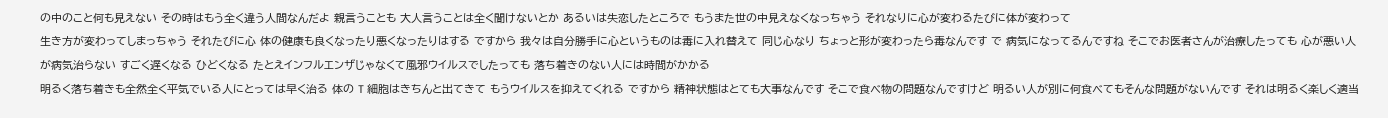の中のこと何も見えない その時はもう全く違う人間なんだよ 親言うことも 大人言うことは全く聞けないとか あるいは失恋したところで もうまた世の中見えなくなっちゃう それなりに心が変わるたびに体が変わって
生き方が変わってしまっちゃう それたびに心 体の健康も良くなったり悪くなったりはする ですから 我々は自分勝手に心というものは毒に入れ替えて 同じ心なり ちょっと形が変わったら毒なんです で 病気になってるんですね そこでお医者さんが治療したっても 心が悪い人が病気治らない すごく遅くなる ひどくなる たとえインフルエンザじゃなくて風邪ウイルスでしたっても 落ち着きのない人には時間がかかる
明るく落ち着きも全然全く平気でいる人にとっては早く治る 体の T 細胞はきちんと出てきて もうウイルスを抑えてくれる ですから 精神状態はとても大事なんです そこで食べ物の問題なんですけど 明るい人が別に何食べてもそんな問題がないんです それは明るく楽しく適当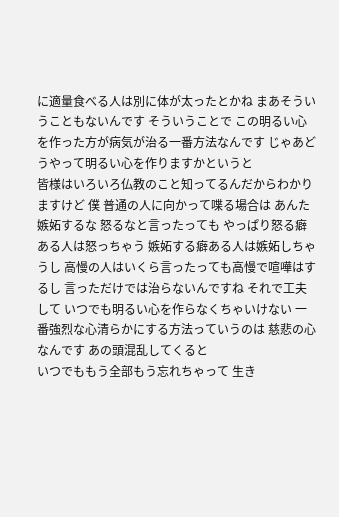に適量食べる人は別に体が太ったとかね まあそういうこともないんです そういうことで この明るい心を作った方が病気が治る一番方法なんです じゃあどうやって明るい心を作りますかというと
皆様はいろいろ仏教のこと知ってるんだからわかりますけど 僕 普通の人に向かって喋る場合は あんた嫉妬するな 怒るなと言ったっても やっぱり怒る癖ある人は怒っちゃう 嫉妬する癖ある人は嫉妬しちゃうし 高慢の人はいくら言ったっても高慢で喧嘩はするし 言っただけでは治らないんですね それで工夫して いつでも明るい心を作らなくちゃいけない 一番強烈な心清らかにする方法っていうのは 慈悲の心なんです あの頭混乱してくると
いつでももう全部もう忘れちゃって 生き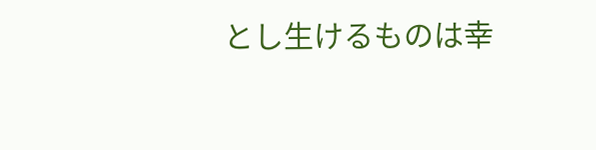とし生けるものは幸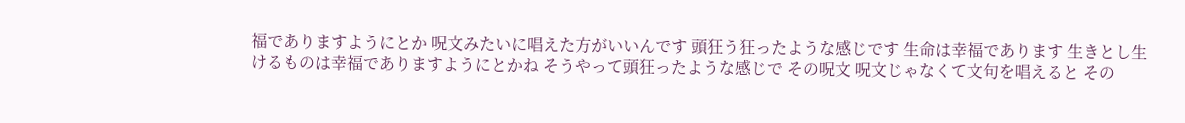福でありますようにとか 呪文みたいに唱えた方がいいんです 頭狂う狂ったような感じです 生命は幸福であります 生きとし生けるものは幸福でありますようにとかね そうやって頭狂ったような感じで その呪文 呪文じゃなくて文句を唱えると その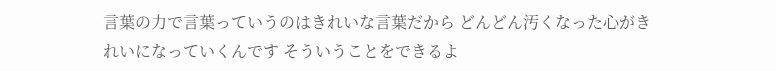言葉の力で言葉っていうのはきれいな言葉だから どんどん汚くなった心がきれいになっていくんです そういうことをできるよ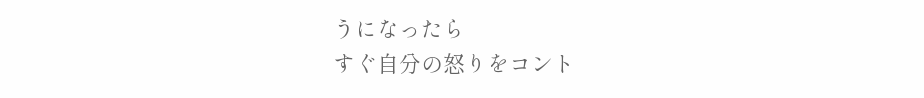うになったら
すぐ自分の怒りをコント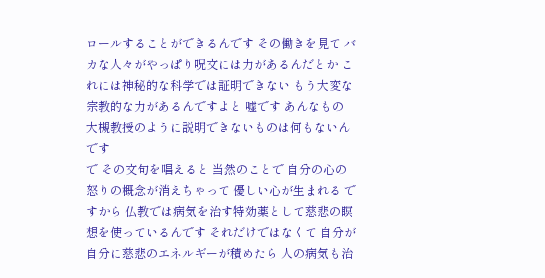ロールすることができるんです その働きを見て バカな人々がやっぱり呪文には力があるんだとか これには神秘的な科学では証明できない もう大変な宗教的な力があるんですよと 嘘です あんなもの 大槻教授のように説明できないものは何もないんです
で その文句を唱えると 当然のことで 自分の心の怒りの概念が消えちゃって 優しい心が生まれる ですから 仏教では病気を治す特効薬として慈悲の瞑想を使っているんです それだけではなくて 自分が自分に慈悲のエネルギーが積めたら 人の病気も治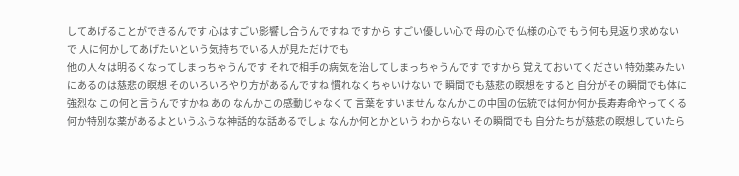してあげることができるんです 心はすごい影響し合うんですね ですから すごい優しい心で 母の心で 仏様の心で もう何も見返り求めないで 人に何かしてあげたいという気持ちでいる人が見ただけでも
他の人々は明るくなってしまっちゃうんです それで相手の病気を治してしまっちゃうんです ですから 覚えておいてください 特効薬みたいにあるのは慈悲の瞑想 そのいろいろやり方があるんですね 慣れなくちゃいけない で 瞬間でも慈悲の瞑想をすると 自分がその瞬間でも体に強烈な この何と言うんですかね あの なんかこの感動じゃなくて 言葉をすいません なんかこの中国の伝統では何か何か長寿寿命やってくる
何か特別な薬があるよというふうな神話的な話あるでしょ なんか何とかという わからない その瞬間でも 自分たちが慈悲の瞑想していたら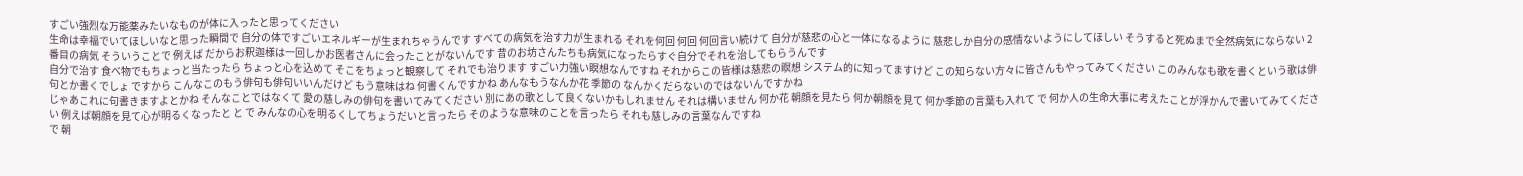すごい強烈な万能薬みたいなものが体に入ったと思ってください
生命は幸福でいてほしいなと思った瞬間で 自分の体ですごいエネルギーが生まれちゃうんです すべての病気を治す力が生まれる それを何回 何回 何回言い続けて 自分が慈悲の心と一体になるように 慈悲しか自分の感情ないようにしてほしい そうすると死ぬまで全然病気にならない 2番目の病気 そういうことで 例えば だからお釈迦様は一回しかお医者さんに会ったことがないんです 昔のお坊さんたちも病気になったらすぐ自分でそれを治してもらうんです
自分で治す 食べ物でもちょっと当たったら ちょっと心を込めて そこをちょっと観察して それでも治ります すごい力強い瞑想なんですね それからこの皆様は慈悲の瞑想 システム的に知ってますけど この知らない方々に皆さんもやってみてください このみんなも歌を書くという歌は俳句とか書くでしょ ですから こんなこのもう俳句も俳句いいんだけど もう意味はね 何書くんですかね あんなもうなんか花 季節の なんかくだらないのではないんですかね
じゃあこれに句書きますよとかね そんなことではなくて 愛の慈しみの俳句を書いてみてください 別にあの歌として良くないかもしれません それは構いません 何か花 朝顔を見たら 何か朝顔を見て 何か季節の言葉も入れて で 何か人の生命大事に考えたことが浮かんで書いてみてください 例えば朝顔を見て心が明るくなったと と で みんなの心を明るくしてちょうだいと言ったら そのような意味のことを言ったら それも慈しみの言葉なんですね
で 朝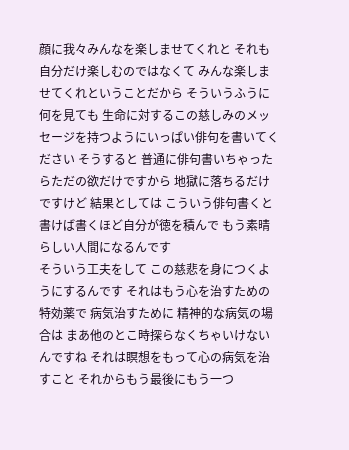顔に我々みんなを楽しませてくれと それも自分だけ楽しむのではなくて みんな楽しませてくれということだから そういうふうに 何を見ても 生命に対するこの慈しみのメッセージを持つようにいっぱい俳句を書いてください そうすると 普通に俳句書いちゃったらただの欲だけですから 地獄に落ちるだけですけど 結果としては こういう俳句書くと 書けば書くほど自分が徳を積んで もう素晴らしい人間になるんです
そういう工夫をして この慈悲を身につくようにするんです それはもう心を治すための特効薬で 病気治すために 精神的な病気の場合は まあ他のとこ時探らなくちゃいけないんですね それは瞑想をもって心の病気を治すこと それからもう最後にもう一つ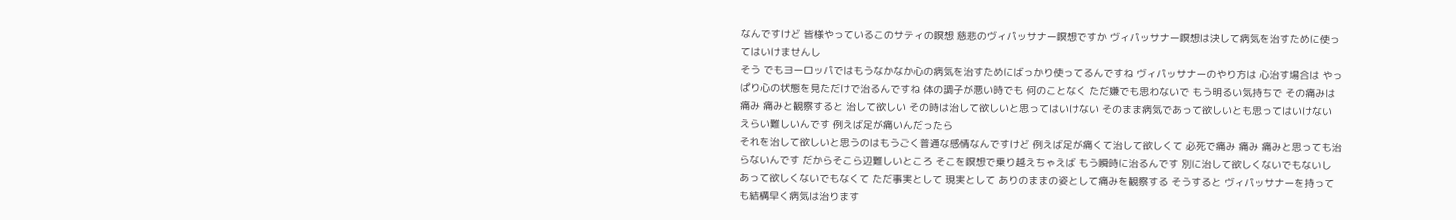なんですけど 皆様やっているこのサティの瞑想 慈悲のヴィパッサナー瞑想ですか ヴィパッサナー瞑想は決して病気を治すために使ってはいけませんし
そう でもヨーロッパではもうなかなか心の病気を治すためにばっかり使ってるんですね ヴィパッサナーのやり方は 心治す場合は やっぱり心の状態を見ただけで治るんですね 体の調子が悪い時でも 何のことなく ただ嫌でも思わないで もう明るい気持ちで その痛みは痛み 痛みと観察すると 治して欲しい その時は治して欲しいと思ってはいけない そのまま病気であって欲しいとも思ってはいけない えらい難しいんです 例えば足が痛いんだったら
それを治して欲しいと思うのはもうごく普通な感情なんですけど 例えば足が痛くて治して欲しくて 必死で痛み 痛み 痛みと思っても治らないんです だからそこら辺難しいところ そこを瞑想で乗り越えちゃえば もう瞬時に治るんです 別に治して欲しくないでもないし あって欲しくないでもなくて ただ事実として 現実として ありのままの姿として痛みを観察する そうすると ヴィパッサナーを持っても結構早く病気は治ります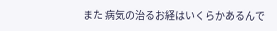また 病気の治るお経はいくらかあるんで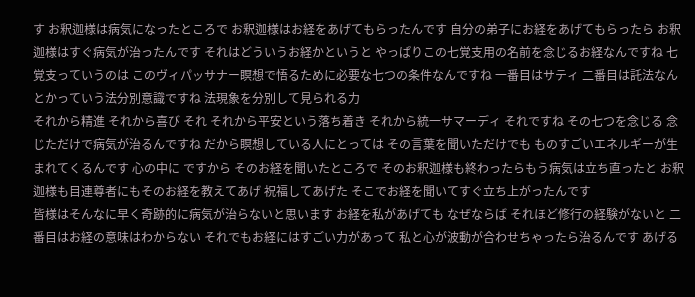す お釈迦様は病気になったところで お釈迦様はお経をあげてもらったんです 自分の弟子にお経をあげてもらったら お釈迦様はすぐ病気が治ったんです それはどういうお経かというと やっぱりこの七覚支用の名前を念じるお経なんですね 七覚支っていうのは このヴィパッサナー瞑想で悟るために必要な七つの条件なんですね 一番目はサティ 二番目は託法なんとかっていう法分別意識ですね 法現象を分別して見られる力
それから精進 それから喜び それ それから平安という落ち着き それから統一サマーディ それですね その七つを念じる 念じただけで病気が治るんですね だから瞑想している人にとっては その言葉を聞いただけでも ものすごいエネルギーが生まれてくるんです 心の中に ですから そのお経を聞いたところで そのお釈迦様も終わったらもう病気は立ち直ったと お釈迦様も目連尊者にもそのお経を教えてあげ 祝福してあげた そこでお経を聞いてすぐ立ち上がったんです
皆様はそんなに早く奇跡的に病気が治らないと思います お経を私があげても なぜならば それほど修行の経験がないと 二番目はお経の意味はわからない それでもお経にはすごい力があって 私と心が波動が合わせちゃったら治るんです あげる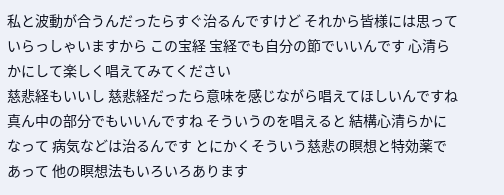私と波動が合うんだったらすぐ治るんですけど それから皆様には思っていらっしゃいますから この宝経 宝経でも自分の節でいいんです 心清らかにして楽しく唱えてみてください
慈悲経もいいし 慈悲経だったら意味を感じながら唱えてほしいんですね 真ん中の部分でもいいんですね そういうのを唱えると 結構心清らかになって 病気などは治るんです とにかくそういう慈悲の瞑想と特効薬であって 他の瞑想法もいろいろあります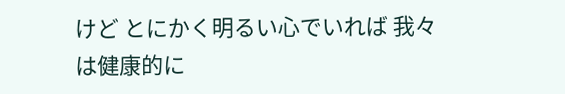けど とにかく明るい心でいれば 我々は健康的に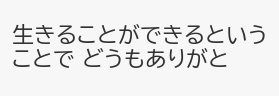生きることができるということで どうもありがと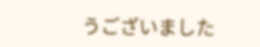うございました